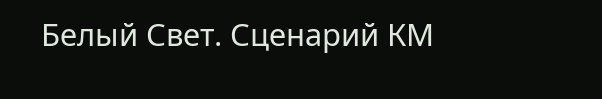Белый Свет. Сценарий КМ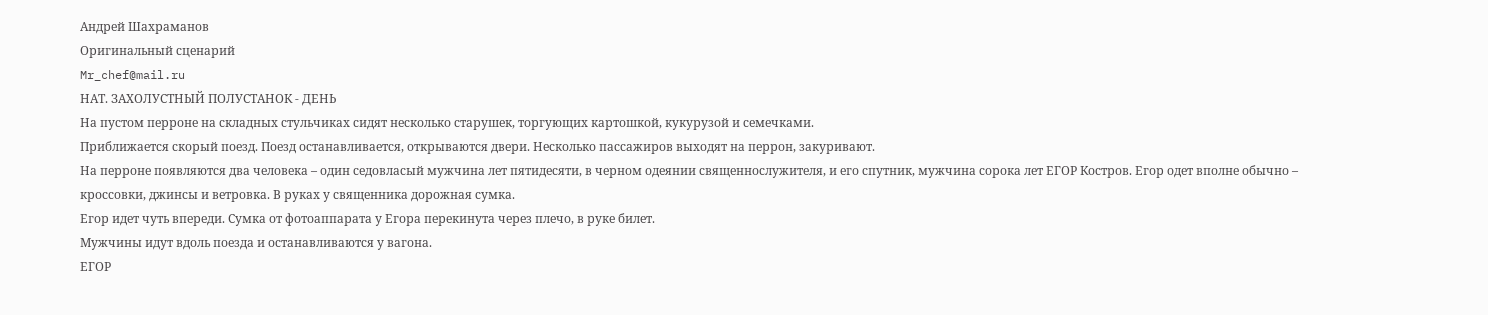Андрей Шахраманов
Оригинальный сценарий
Mr_chef@mail.ru
НАТ. ЗАХОЛУСТНЫЙ ПОЛУСТАНОК - ДЕНЬ
На пустом перроне на складных стульчиках сидят несколько старушек, торгующих картошкой, кукурузой и семечками.
Приближается скорый поезд. Поезд останавливается, открываются двери. Несколько пассажиров выходят на перрон, закуривают.
На перроне появляются два человека – один седовласый мужчина лет пятидесяти, в черном одеянии священнослужителя, и его спутник, мужчина сорока лет ЕГОР Костров. Егор одет вполне обычно – кроссовки, джинсы и ветровка. В руках у священника дорожная сумка.
Егор идет чуть впереди. Сумка от фотоаппарата у Егора перекинута через плечо, в руке билет.
Мужчины идут вдоль поезда и останавливаются у вагона.
ЕГОР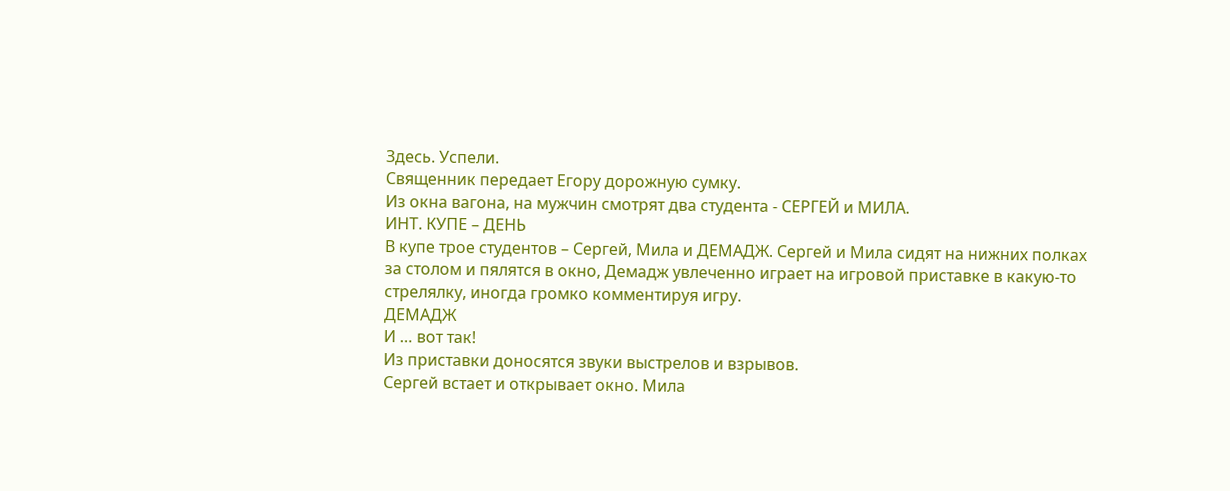Здесь. Успели.
Священник передает Егору дорожную сумку.
Из окна вагона, на мужчин смотрят два студента - СЕРГЕЙ и МИЛА.
ИНТ. КУПЕ – ДЕНЬ
В купе трое студентов – Сергей, Мила и ДЕМАДЖ. Сергей и Мила сидят на нижних полках за столом и пялятся в окно, Демадж увлеченно играет на игровой приставке в какую-то стрелялку, иногда громко комментируя игру.
ДЕМАДЖ
И … вот так!
Из приставки доносятся звуки выстрелов и взрывов.
Сергей встает и открывает окно. Мила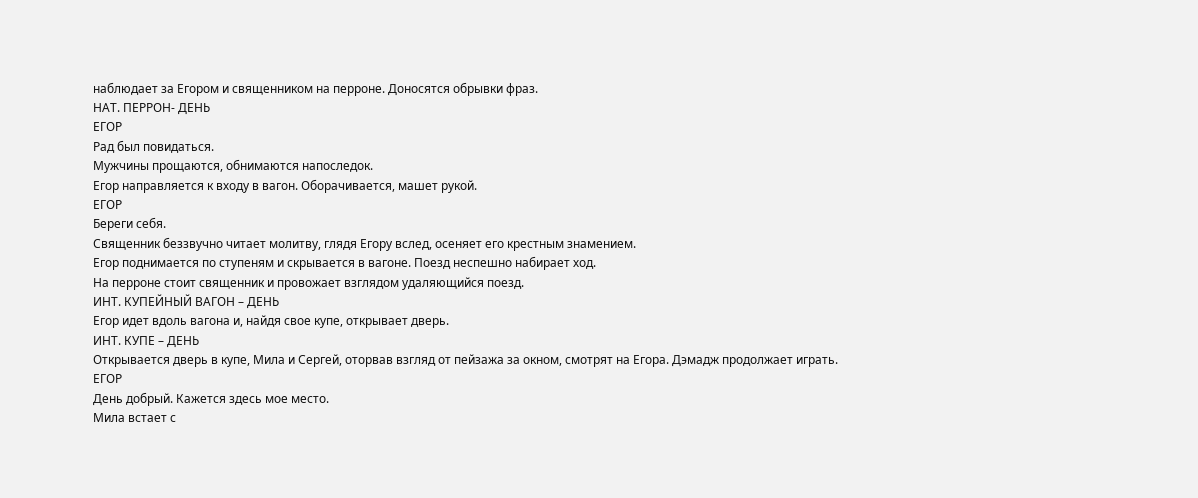наблюдает за Егором и священником на перроне. Доносятся обрывки фраз.
НАТ. ПЕРРОН- ДЕНЬ
ЕГОР
Рад был повидаться.
Мужчины прощаются, обнимаются напоследок.
Егор направляется к входу в вагон. Оборачивается, машет рукой.
ЕГОР
Береги себя.
Священник беззвучно читает молитву, глядя Егору вслед, осеняет его крестным знамением.
Егор поднимается по ступеням и скрывается в вагоне. Поезд неспешно набирает ход.
На перроне стоит священник и провожает взглядом удаляющийся поезд.
ИНТ. КУПЕЙНЫЙ ВАГОН – ДЕНЬ
Егор идет вдоль вагона и, найдя свое купе, открывает дверь.
ИНТ. КУПЕ – ДЕНЬ
Открывается дверь в купе, Мила и Сергей, оторвав взгляд от пейзажа за окном, смотрят на Егора. Дэмадж продолжает играть.
ЕГОР
День добрый. Кажется здесь мое место.
Мила встает с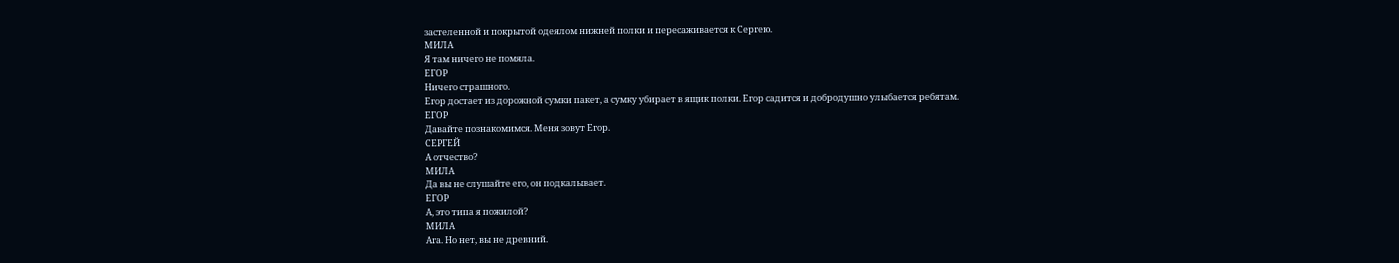застеленной и покрытой одеялом нижней полки и пересаживается к Сергею.
МИЛА
Я там ничего не помяла.
ЕГОР
Ничего страшного.
Егор достает из дорожной сумки пакет, а сумку убирает в ящик полки. Егор садится и добродушно улыбается ребятам.
ЕГОР
Давайте познакомимся. Меня зовут Егор.
СЕРГЕЙ
А отчество?
МИЛА
Да вы не слушайте его, он подкалывает.
ЕГОР
А, это типа я пожилой?
МИЛА
Ага. Но нет, вы не древний.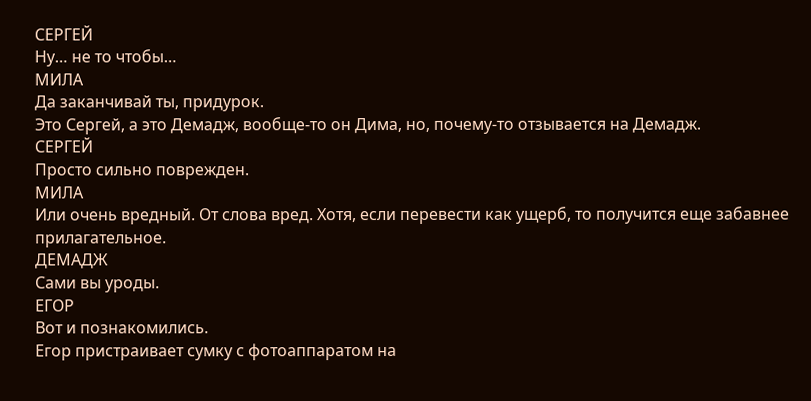СЕРГЕЙ
Ну… не то чтобы…
МИЛА
Да заканчивай ты, придурок.
Это Сергей, а это Демадж, вообще-то он Дима, но, почему-то отзывается на Демадж.
СЕРГЕЙ
Просто сильно поврежден.
МИЛА
Или очень вредный. От слова вред. Хотя, если перевести как ущерб, то получится еще забавнее прилагательное.
ДЕМАДЖ
Сами вы уроды.
ЕГОР
Вот и познакомились.
Егор пристраивает сумку с фотоаппаратом на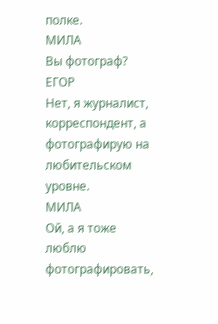полке.
МИЛА
Вы фотограф?
ЕГОР
Нет, я журналист, корреспондент, а фотографирую на любительском уровне.
МИЛА
Ой, а я тоже люблю фотографировать,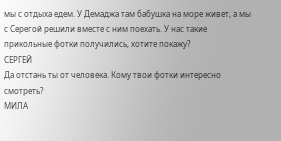мы с отдыха едем. У Демаджа там бабушка на море живет, а мы с Серегой решили вместе с ним поехать. У нас такие прикольные фотки получились, хотите покажу?
СЕРГЕЙ
Да отстань ты от человека. Кому твои фотки интересно смотреть?
МИЛА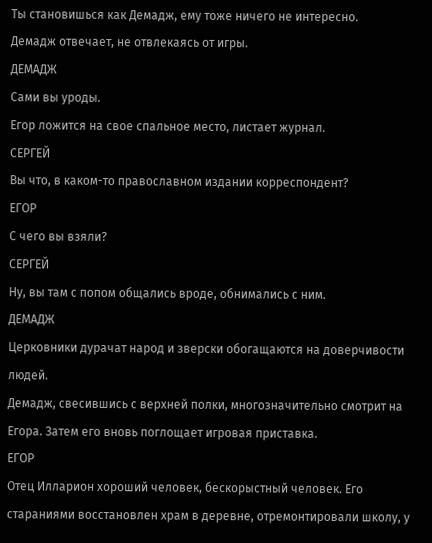Ты становишься как Демадж, ему тоже ничего не интересно.
Демадж отвечает, не отвлекаясь от игры.
ДЕМАДЖ
Сами вы уроды.
Егор ложится на свое спальное место, листает журнал.
СЕРГЕЙ
Вы что, в каком-то православном издании корреспондент?
ЕГОР
С чего вы взяли?
СЕРГЕЙ
Ну, вы там с попом общались вроде, обнимались с ним.
ДЕМАДЖ
Церковники дурачат народ и зверски обогащаются на доверчивости людей.
Демадж, свесившись с верхней полки, многозначительно смотрит на Егора. Затем его вновь поглощает игровая приставка.
ЕГОР
Отец Илларион хороший человек, бескорыстный человек. Его стараниями восстановлен храм в деревне, отремонтировали школу, у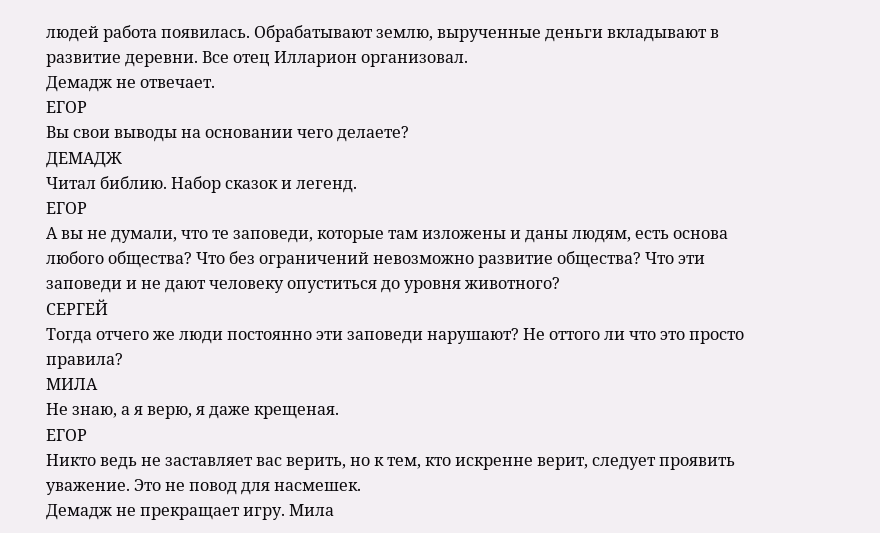людей работа появилась. Обрабатывают землю, вырученные деньги вкладывают в развитие деревни. Все отец Илларион организовал.
Демадж не отвечает.
ЕГОР
Вы свои выводы на основании чего делаете?
ДЕМАДЖ
Читал библию. Набор сказок и легенд.
ЕГОР
А вы не думали, что те заповеди, которые там изложены и даны людям, есть основа любого общества? Что без ограничений невозможно развитие общества? Что эти заповеди и не дают человеку опуститься до уровня животного?
СЕРГЕЙ
Тогда отчего же люди постоянно эти заповеди нарушают? Не оттого ли что это просто правила?
МИЛА
Не знаю, а я верю, я даже крещеная.
ЕГОР
Никто ведь не заставляет вас верить, но к тем, кто искренне верит, следует проявить уважение. Это не повод для насмешек.
Демадж не прекращает игру. Мила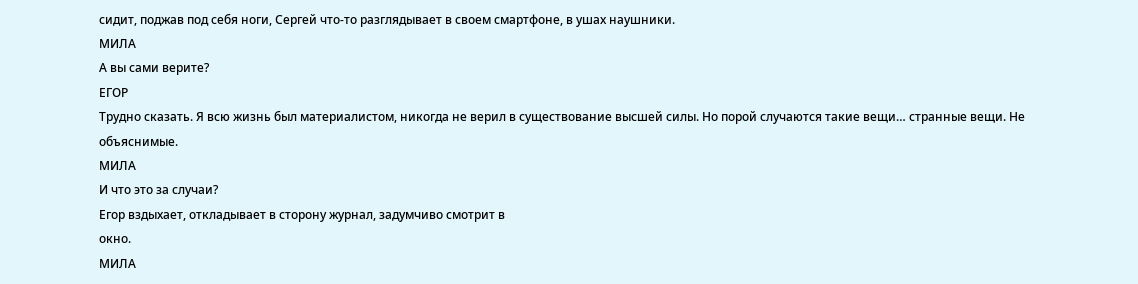сидит, поджав под себя ноги, Сергей что-то разглядывает в своем смартфоне, в ушах наушники.
МИЛА
А вы сами верите?
ЕГОР
Трудно сказать. Я всю жизнь был материалистом, никогда не верил в существование высшей силы. Но порой случаются такие вещи… странные вещи. Не объяснимые.
МИЛА
И что это за случаи?
Егор вздыхает, откладывает в сторону журнал, задумчиво смотрит в
окно.
МИЛА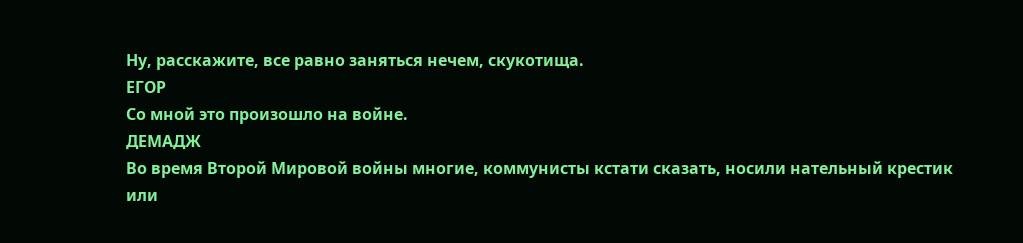Ну, расскажите, все равно заняться нечем, скукотища.
ЕГОР
Со мной это произошло на войне.
ДЕМАДЖ
Во время Второй Мировой войны многие, коммунисты кстати сказать, носили нательный крестик или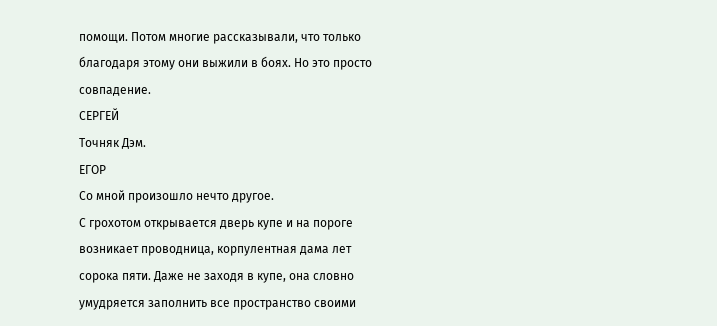помощи. Потом многие рассказывали, что только благодаря этому они выжили в боях. Но это просто совпадение.
СЕРГЕЙ
Точняк Дэм.
ЕГОР
Со мной произошло нечто другое.
С грохотом открывается дверь купе и на пороге возникает проводница, корпулентная дама лет сорока пяти. Даже не заходя в купе, она словно умудряется заполнить все пространство своими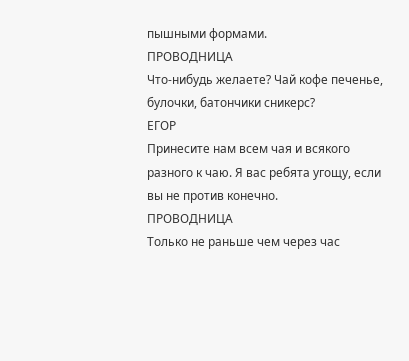пышными формами.
ПРОВОДНИЦА
Что-нибудь желаете? Чай кофе печенье, булочки, батончики сникерс?
ЕГОР
Принесите нам всем чая и всякого разного к чаю. Я вас ребята угощу, если вы не против конечно.
ПРОВОДНИЦА
Только не раньше чем через час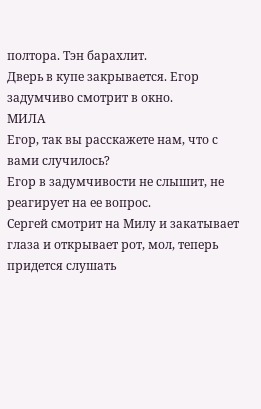полтора. Тэн барахлит.
Дверь в купе закрывается. Егор задумчиво смотрит в окно.
МИЛА
Егор, так вы расскажете нам, что с вами случилось?
Егор в задумчивости не слышит, не реагирует на ее вопрос.
Сергей смотрит на Милу и закатывает глаза и открывает рот, мол, теперь придется слушать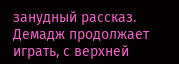занудный рассказ.
Демадж продолжает играть, с верхней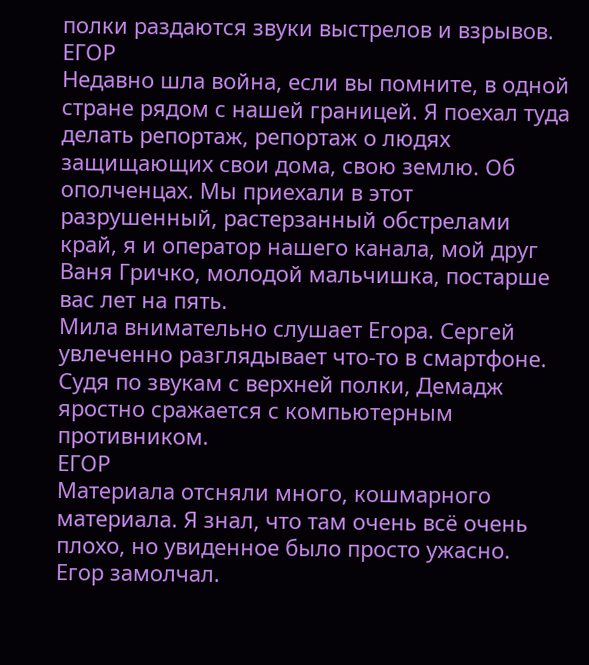полки раздаются звуки выстрелов и взрывов.
ЕГОР
Недавно шла война, если вы помните, в одной стране рядом с нашей границей. Я поехал туда делать репортаж, репортаж о людях защищающих свои дома, свою землю. Об ополченцах. Мы приехали в этот разрушенный, растерзанный обстрелами край, я и оператор нашего канала, мой друг Ваня Гричко, молодой мальчишка, постарше вас лет на пять.
Мила внимательно слушает Егора. Сергей увлеченно разглядывает что-то в смартфоне. Судя по звукам с верхней полки, Демадж яростно сражается с компьютерным противником.
ЕГОР
Материала отсняли много, кошмарного материала. Я знал, что там очень всё очень плохо, но увиденное было просто ужасно.
Егор замолчал.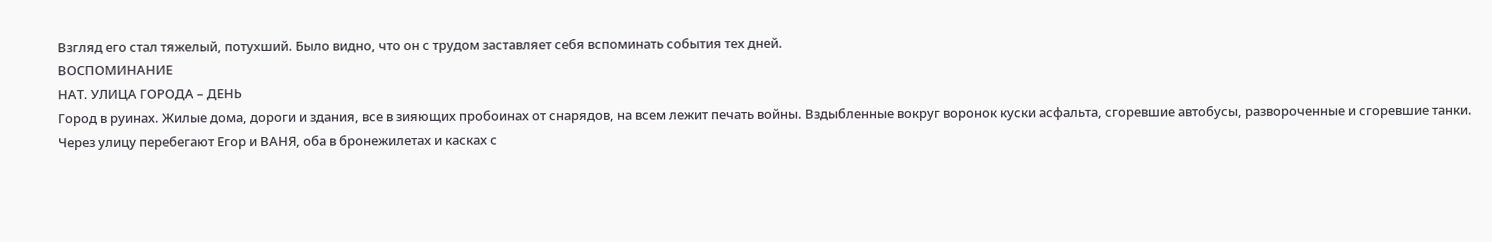Взгляд его стал тяжелый, потухший. Было видно, что он с трудом заставляет себя вспоминать события тех дней.
ВОСПОМИНАНИЕ
НАТ. УЛИЦА ГОРОДА – ДЕНЬ
Город в руинах. Жилые дома, дороги и здания, все в зияющих пробоинах от снарядов, на всем лежит печать войны. Вздыбленные вокруг воронок куски асфальта, сгоревшие автобусы, развороченные и сгоревшие танки.
Через улицу перебегают Егор и ВАНЯ, оба в бронежилетах и касках с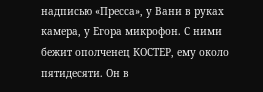надписью «Пресса», у Вани в руках камера, у Егора микрофон. С ними бежит ополченец КОСТЕР, ему около пятидесяти. Он в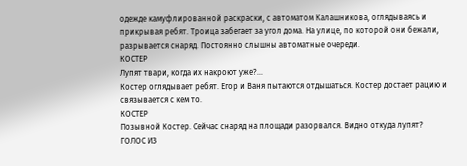одежде камуфлированной раскраски, с автоматом Калашникова, оглядываясь и прикрывая ребят. Троица забегает за угол дома. На улице, по которой они бежали, разрывается снаряд. Постоянно слышны автоматные очереди.
КОСТЕР
Лупят твари, когда их накроют уже?...
Костер оглядывает ребят. Егор и Ваня пытаются отдышаться. Костер достает рацию и связывается с кем то.
КОСТЕР
Позывной Костер. Сейчас снаряд на площади разорвался. Видно откуда лупят?
ГОЛОС ИЗ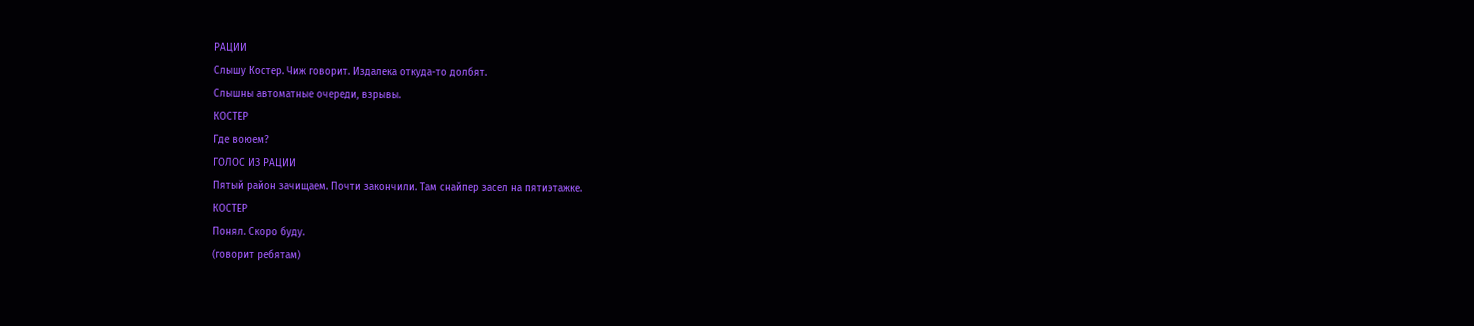РАЦИИ
Слышу Костер. Чиж говорит. Издалека откуда-то долбят.
Слышны автоматные очереди, взрывы.
КОСТЕР
Где воюем?
ГОЛОС ИЗ РАЦИИ
Пятый район зачищаем. Почти закончили. Там снайпер засел на пятиэтажке.
КОСТЕР
Понял. Скоро буду.
(говорит ребятам)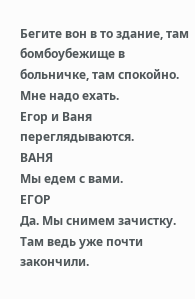Бегите вон в то здание, там бомбоубежище в больничке, там спокойно. Мне надо ехать.
Егор и Ваня переглядываются.
ВАНЯ
Мы едем с вами.
ЕГОР
Да. Мы снимем зачистку. Там ведь уже почти закончили.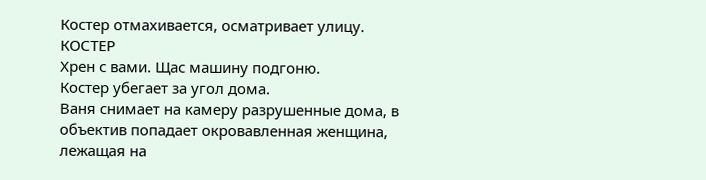Костер отмахивается, осматривает улицу.
КОСТЕР
Хрен с вами. Щас машину подгоню.
Костер убегает за угол дома.
Ваня снимает на камеру разрушенные дома, в объектив попадает окровавленная женщина, лежащая на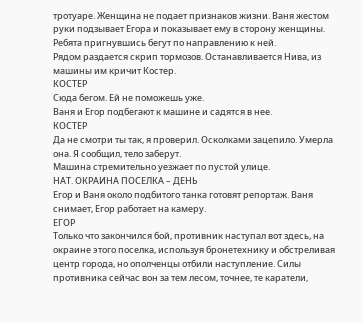тротуаре. Женщина не подает признаков жизни. Ваня жестом руки подзывает Егора и показывает ему в сторону женщины. Ребята пригнувшись бегут по направлению к ней.
Рядом раздается скрип тормозов. Останавливается Нива, из машины им кричит Костер.
КОСТЕР
Сюда бегом. Ей не поможешь уже.
Ваня и Егор подбегают к машине и садятся в нее.
КОСТЕР
Да не смотри ты так, я проверил. Осколками зацепило. Умерла она. Я сообщил, тело заберут.
Машина стремительно уезжает по пустой улице.
НАТ. ОКРАИНА ПОСЕЛКА – ДЕНЬ
Егор и Ваня около подбитого танка готовят репортаж. Ваня снимает, Егор работает на камеру.
ЕГОР
Только что закончился бой, противник наступал вот здесь, на окраине этого поселка, используя бронетехнику и обстреливая центр города, но ополченцы отбили наступление. Силы противника сейчас вон за тем лесом, точнее, те каратели,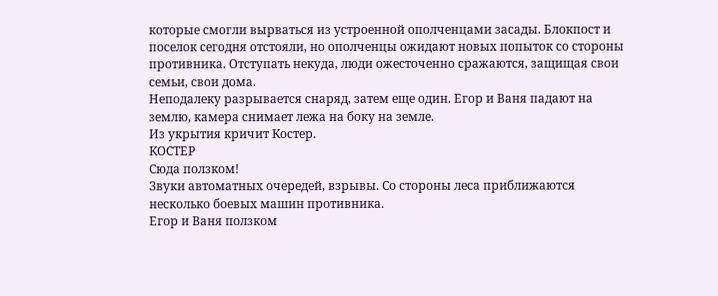которые смогли вырваться из устроенной ополченцами засады. Блокпост и поселок сегодня отстояли, но ополченцы ожидают новых попыток со стороны противника. Отступать некуда, люди ожесточенно сражаются, защищая свои семьи, свои дома.
Неподалеку разрывается снаряд, затем еще один. Егор и Ваня падают на землю, камера снимает лежа на боку на земле.
Из укрытия кричит Костер.
КОСТЕР
Сюда ползком!
Звуки автоматных очередей, взрывы. Со стороны леса приближаются несколько боевых машин противника.
Егор и Ваня ползком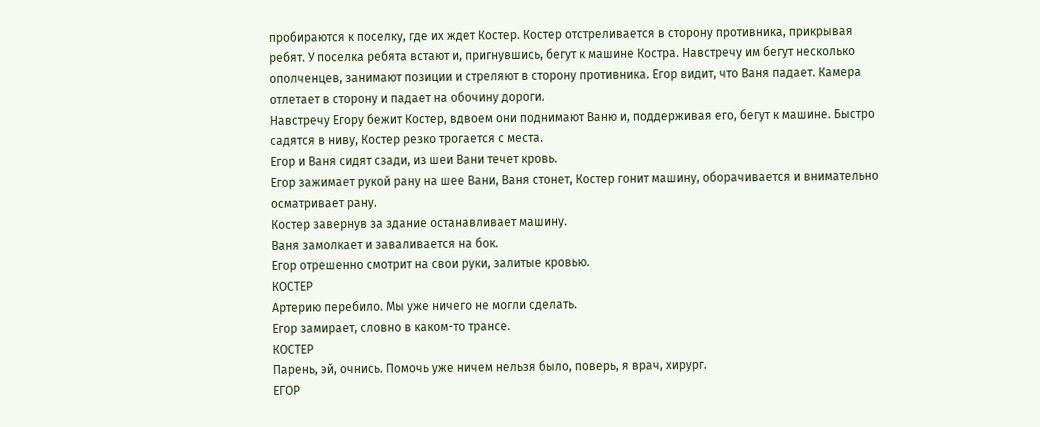пробираются к поселку, где их ждет Костер. Костер отстреливается в сторону противника, прикрывая ребят. У поселка ребята встают и, пригнувшись, бегут к машине Костра. Навстречу им бегут несколько ополченцев, занимают позиции и стреляют в сторону противника. Егор видит, что Ваня падает. Камера отлетает в сторону и падает на обочину дороги.
Навстречу Егору бежит Костер, вдвоем они поднимают Ваню и, поддерживая его, бегут к машине. Быстро садятся в ниву, Костер резко трогается с места.
Егор и Ваня сидят сзади, из шеи Вани течет кровь.
Егор зажимает рукой рану на шее Вани, Ваня стонет, Костер гонит машину, оборачивается и внимательно осматривает рану.
Костер завернув за здание останавливает машину.
Ваня замолкает и заваливается на бок.
Егор отрешенно смотрит на свои руки, залитые кровью.
КОСТЕР
Артерию перебило. Мы уже ничего не могли сделать.
Егор замирает, словно в каком-то трансе.
КОСТЕР
Парень, эй, очнись. Помочь уже ничем нельзя было, поверь, я врач, хирург.
ЕГОР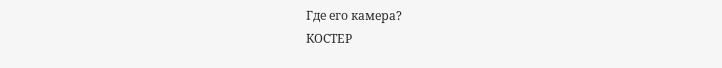Где его камера?
КОСТЕР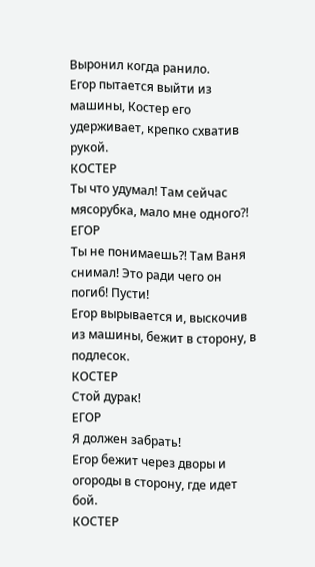Выронил когда ранило.
Егор пытается выйти из машины, Костер его удерживает, крепко схватив рукой.
КОСТЕР
Ты что удумал! Там сейчас мясорубка, мало мне одного?!
ЕГОР
Ты не понимаешь?! Там Ваня снимал! Это ради чего он погиб! Пусти!
Егор вырывается и, выскочив из машины, бежит в сторону, в
подлесок.
КОСТЕР
Стой дурак!
ЕГОР
Я должен забрать!
Егор бежит через дворы и огороды в сторону, где идет бой.
КОСТЕР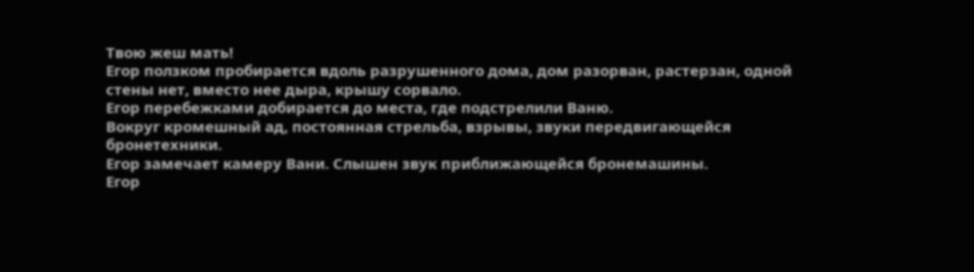Твою жеш мать!
Егор ползком пробирается вдоль разрушенного дома, дом разорван, растерзан, одной стены нет, вместо нее дыра, крышу сорвало.
Егор перебежками добирается до места, где подстрелили Ваню.
Вокруг кромешный ад, постоянная стрельба, взрывы, звуки передвигающейся бронетехники.
Егор замечает камеру Вани. Слышен звук приближающейся бронемашины.
Егор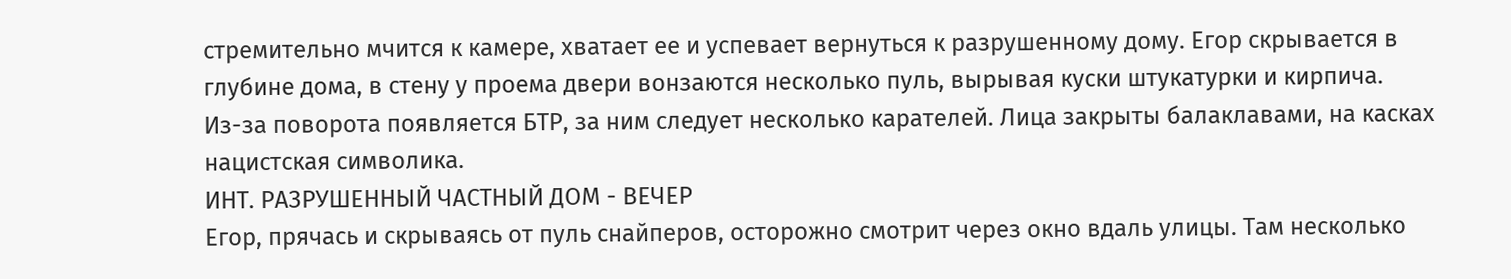стремительно мчится к камере, хватает ее и успевает вернуться к разрушенному дому. Егор скрывается в глубине дома, в стену у проема двери вонзаются несколько пуль, вырывая куски штукатурки и кирпича.
Из-за поворота появляется БТР, за ним следует несколько карателей. Лица закрыты балаклавами, на касках нацистская символика.
ИНТ. РАЗРУШЕННЫЙ ЧАСТНЫЙ ДОМ - ВЕЧЕР
Егор, прячась и скрываясь от пуль снайперов, осторожно смотрит через окно вдаль улицы. Там несколько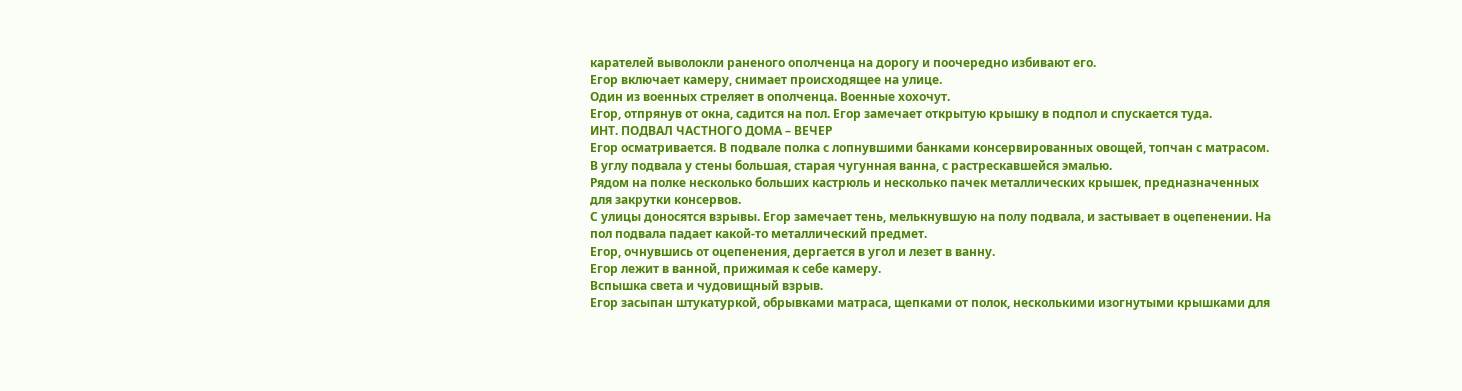карателей выволокли раненого ополченца на дорогу и поочередно избивают его.
Егор включает камеру, снимает происходящее на улице.
Один из военных стреляет в ополченца. Военные хохочут.
Егор, отпрянув от окна, садится на пол. Егор замечает открытую крышку в подпол и спускается туда.
ИНТ. ПОДВАЛ ЧАСТНОГО ДОМА – ВЕЧЕР
Егор осматривается. В подвале полка с лопнувшими банками консервированных овощей, топчан с матрасом.
В углу подвала у стены большая, старая чугунная ванна, с растрескавшейся эмалью.
Рядом на полке несколько больших кастрюль и несколько пачек металлических крышек, предназначенных для закрутки консервов.
С улицы доносятся взрывы. Егор замечает тень, мелькнувшую на полу подвала, и застывает в оцепенении. На пол подвала падает какой-то металлический предмет.
Егор, очнувшись от оцепенения, дергается в угол и лезет в ванну.
Егор лежит в ванной, прижимая к себе камеру.
Вспышка света и чудовищный взрыв.
Егор засыпан штукатуркой, обрывками матраса, щепками от полок, несколькими изогнутыми крышками для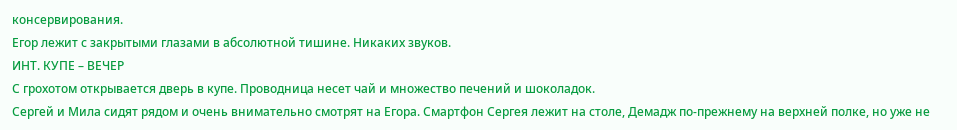консервирования.
Егор лежит с закрытыми глазами в абсолютной тишине. Никаких звуков.
ИНТ. КУПЕ – ВЕЧЕР
С грохотом открывается дверь в купе. Проводница несет чай и множество печений и шоколадок.
Сергей и Мила сидят рядом и очень внимательно смотрят на Егора. Смартфон Сергея лежит на столе, Демадж по-прежнему на верхней полке, но уже не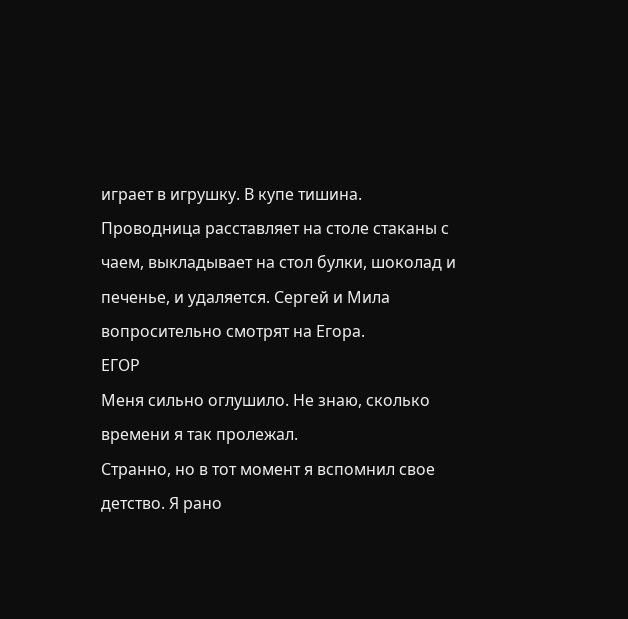играет в игрушку. В купе тишина. Проводница расставляет на столе стаканы с чаем, выкладывает на стол булки, шоколад и печенье, и удаляется. Сергей и Мила вопросительно смотрят на Егора.
ЕГОР
Меня сильно оглушило. Не знаю, сколько времени я так пролежал.
Странно, но в тот момент я вспомнил свое детство. Я рано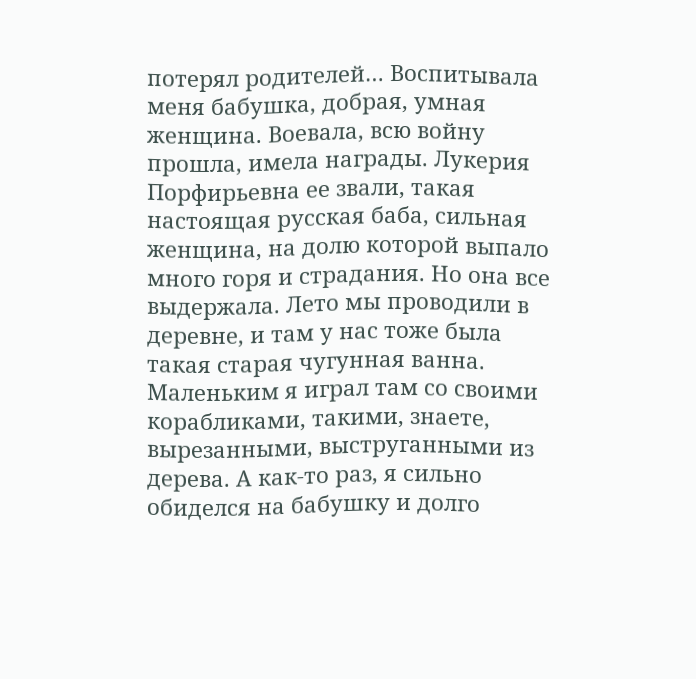потерял родителей… Воспитывала меня бабушка, добрая, умная женщина. Воевала, всю войну прошла, имела награды. Лукерия Порфирьевна ее звали, такая настоящая русская баба, сильная женщина, на долю которой выпало много горя и страдания. Но она все выдержала. Лето мы проводили в деревне, и там у нас тоже была такая старая чугунная ванна. Маленьким я играл там со своими корабликами, такими, знаете, вырезанными, выструганными из дерева. А как-то раз, я сильно обиделся на бабушку и долго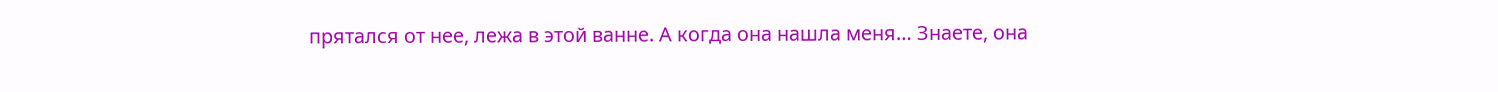прятался от нее, лежа в этой ванне. А когда она нашла меня… Знаете, она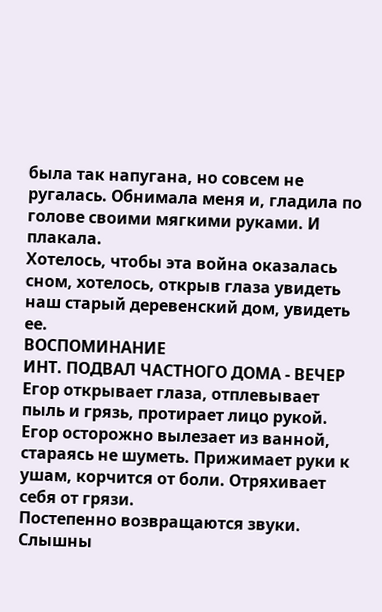была так напугана, но совсем не ругалась. Обнимала меня и, гладила по голове своими мягкими руками. И плакала.
Хотелось, чтобы эта война оказалась сном, хотелось, открыв глаза увидеть наш старый деревенский дом, увидеть ее.
ВОСПОМИНАНИЕ
ИНТ. ПОДВАЛ ЧАСТНОГО ДОМА - ВЕЧЕР
Егор открывает глаза, отплевывает пыль и грязь, протирает лицо рукой.
Егор осторожно вылезает из ванной, стараясь не шуметь. Прижимает руки к ушам, корчится от боли. Отряхивает себя от грязи.
Постепенно возвращаются звуки. Слышны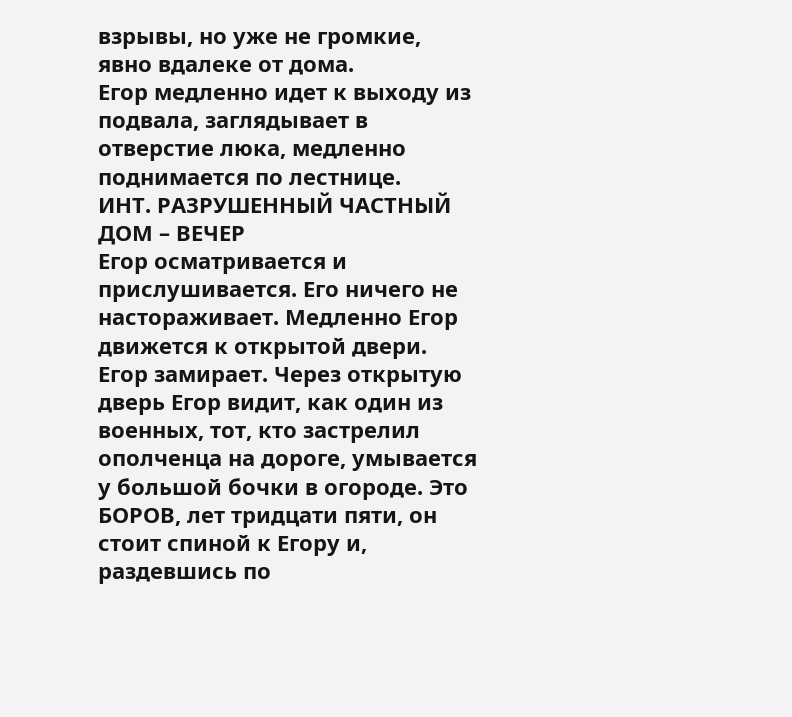взрывы, но уже не громкие, явно вдалеке от дома.
Егор медленно идет к выходу из подвала, заглядывает в отверстие люка, медленно поднимается по лестнице.
ИНТ. РАЗРУШЕННЫЙ ЧАСТНЫЙ ДОМ – ВЕЧЕР
Егор осматривается и прислушивается. Его ничего не настораживает. Медленно Егор движется к открытой двери.
Егор замирает. Через открытую дверь Егор видит, как один из военных, тот, кто застрелил ополченца на дороге, умывается у большой бочки в огороде. Это БОРОВ, лет тридцати пяти, он стоит спиной к Егору и, раздевшись по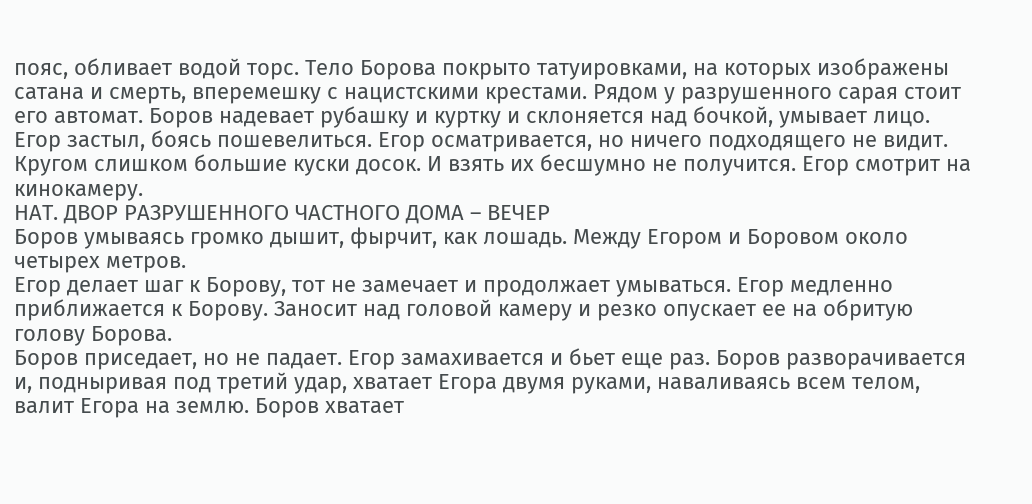пояс, обливает водой торс. Тело Борова покрыто татуировками, на которых изображены сатана и смерть, вперемешку с нацистскими крестами. Рядом у разрушенного сарая стоит его автомат. Боров надевает рубашку и куртку и склоняется над бочкой, умывает лицо.
Егор застыл, боясь пошевелиться. Егор осматривается, но ничего подходящего не видит. Кругом слишком большие куски досок. И взять их бесшумно не получится. Егор смотрит на кинокамеру.
НАТ. ДВОР РАЗРУШЕННОГО ЧАСТНОГО ДОМА – ВЕЧЕР
Боров умываясь громко дышит, фырчит, как лошадь. Между Егором и Боровом около четырех метров.
Егор делает шаг к Борову, тот не замечает и продолжает умываться. Егор медленно приближается к Борову. Заносит над головой камеру и резко опускает ее на обритую голову Борова.
Боров приседает, но не падает. Егор замахивается и бьет еще раз. Боров разворачивается и, подныривая под третий удар, хватает Егора двумя руками, наваливаясь всем телом, валит Егора на землю. Боров хватает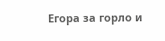Егора за горло и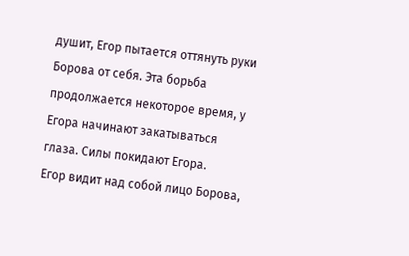душит, Егор пытается оттянуть руки Борова от себя. Эта борьба продолжается некоторое время, у Егора начинают закатываться глаза. Силы покидают Егора.
Егор видит над собой лицо Борова,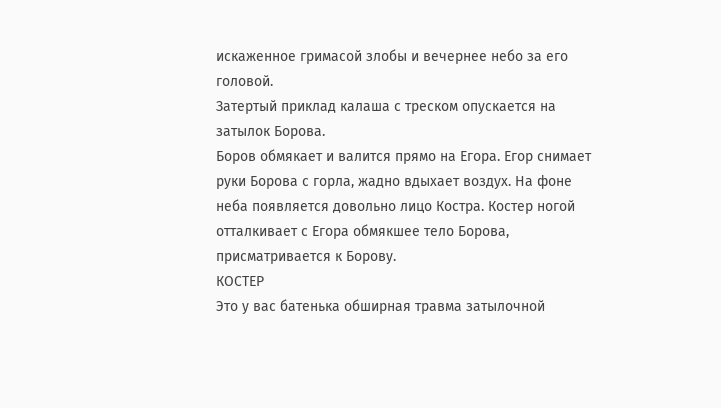искаженное гримасой злобы и вечернее небо за его головой.
Затертый приклад калаша с треском опускается на затылок Борова.
Боров обмякает и валится прямо на Егора. Егор снимает руки Борова с горла, жадно вдыхает воздух. На фоне неба появляется довольно лицо Костра. Костер ногой отталкивает с Егора обмякшее тело Борова, присматривается к Борову.
КОСТЕР
Это у вас батенька обширная травма затылочной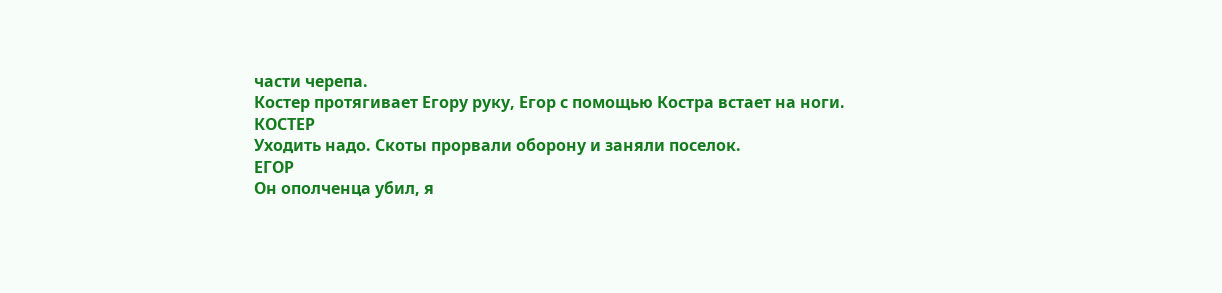части черепа.
Костер протягивает Егору руку, Егор с помощью Костра встает на ноги.
КОСТЕР
Уходить надо. Скоты прорвали оборону и заняли поселок.
ЕГОР
Он ополченца убил, я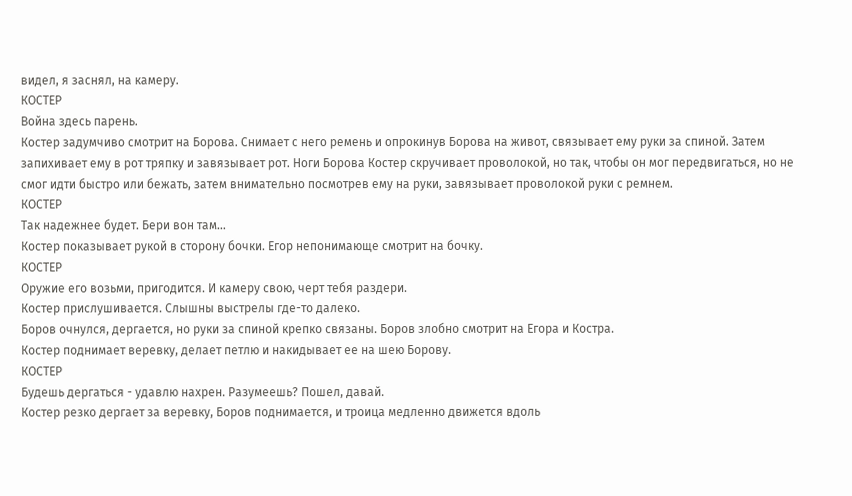видел, я заснял, на камеру.
КОСТЕР
Война здесь парень.
Костер задумчиво смотрит на Борова. Снимает с него ремень и опрокинув Борова на живот, связывает ему руки за спиной. Затем запихивает ему в рот тряпку и завязывает рот. Ноги Борова Костер скручивает проволокой, но так, чтобы он мог передвигаться, но не смог идти быстро или бежать, затем внимательно посмотрев ему на руки, завязывает проволокой руки с ремнем.
КОСТЕР
Так надежнее будет. Бери вон там…
Костер показывает рукой в сторону бочки. Егор непонимающе смотрит на бочку.
КОСТЕР
Оружие его возьми, пригодится. И камеру свою, черт тебя раздери.
Костер прислушивается. Слышны выстрелы где-то далеко.
Боров очнулся, дергается, но руки за спиной крепко связаны. Боров злобно смотрит на Егора и Костра.
Костер поднимает веревку, делает петлю и накидывает ее на шею Борову.
КОСТЕР
Будешь дергаться - удавлю нахрен. Разумеешь? Пошел, давай.
Костер резко дергает за веревку, Боров поднимается, и троица медленно движется вдоль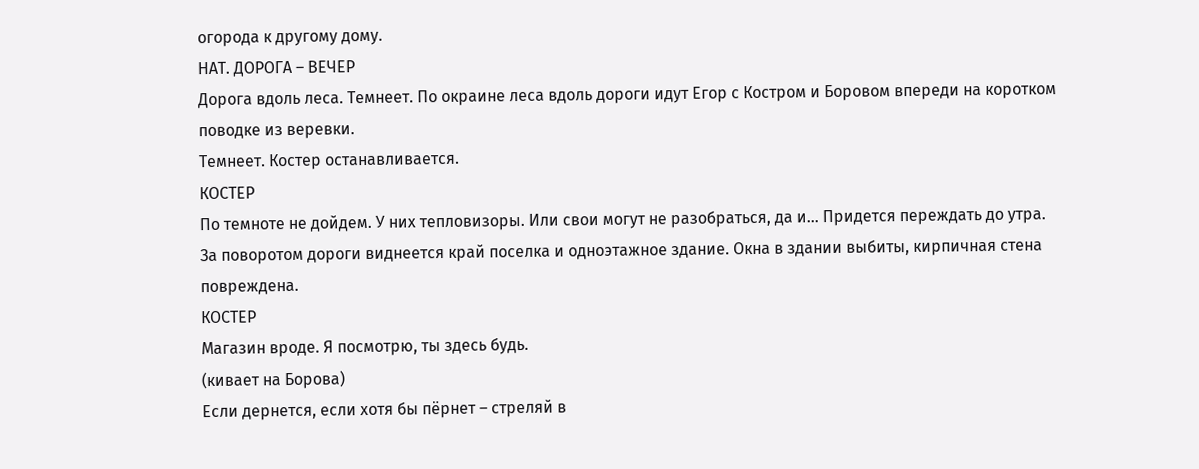огорода к другому дому.
НАТ. ДОРОГА – ВЕЧЕР
Дорога вдоль леса. Темнеет. По окраине леса вдоль дороги идут Егор с Костром и Боровом впереди на коротком поводке из веревки.
Темнеет. Костер останавливается.
КОСТЕР
По темноте не дойдем. У них тепловизоры. Или свои могут не разобраться, да и… Придется переждать до утра.
За поворотом дороги виднеется край поселка и одноэтажное здание. Окна в здании выбиты, кирпичная стена повреждена.
КОСТЕР
Магазин вроде. Я посмотрю, ты здесь будь.
(кивает на Борова)
Если дернется, если хотя бы пёрнет – стреляй в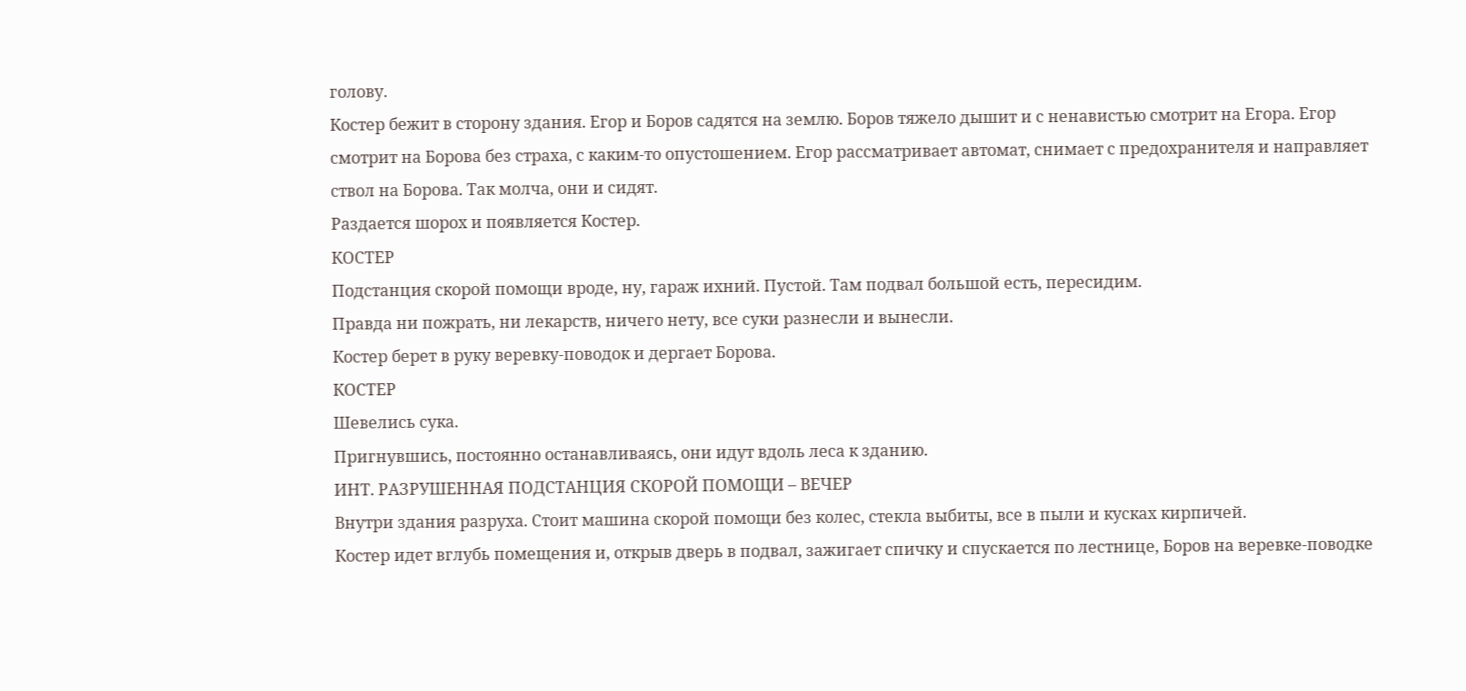голову.
Костер бежит в сторону здания. Егор и Боров садятся на землю. Боров тяжело дышит и с ненавистью смотрит на Егора. Егор смотрит на Борова без страха, с каким-то опустошением. Егор рассматривает автомат, снимает с предохранителя и направляет ствол на Борова. Так молча, они и сидят.
Раздается шорох и появляется Костер.
КОСТЕР
Подстанция скорой помощи вроде, ну, гараж ихний. Пустой. Там подвал большой есть, пересидим.
Правда ни пожрать, ни лекарств, ничего нету, все суки разнесли и вынесли.
Костер берет в руку веревку-поводок и дергает Борова.
КОСТЕР
Шевелись сука.
Пригнувшись, постоянно останавливаясь, они идут вдоль леса к зданию.
ИНТ. РАЗРУШЕННАЯ ПОДСТАНЦИЯ СКОРОЙ ПОМОЩИ – ВЕЧЕР
Внутри здания разруха. Стоит машина скорой помощи без колес, стекла выбиты, все в пыли и кусках кирпичей.
Костер идет вглубь помещения и, открыв дверь в подвал, зажигает спичку и спускается по лестнице, Боров на веревке-поводке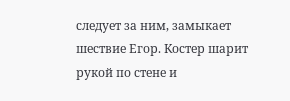следует за ним, замыкает шествие Егор. Костер шарит рукой по стене и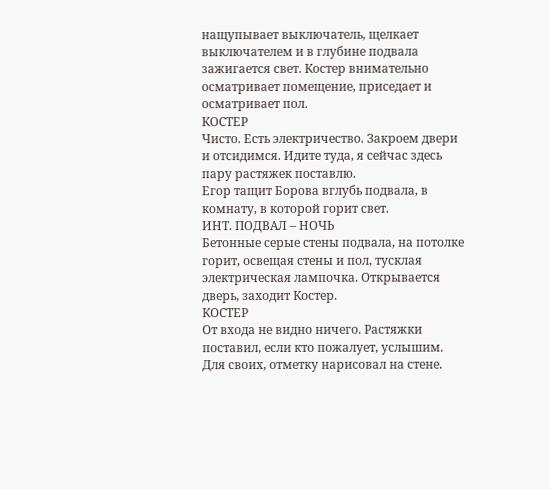нащупывает выключатель, щелкает выключателем и в глубине подвала зажигается свет. Костер внимательно осматривает помещение, приседает и осматривает пол.
КОСТЕР
Чисто. Есть электричество. Закроем двери и отсидимся. Идите туда, я сейчас здесь пару растяжек поставлю.
Егор тащит Борова вглубь подвала, в комнату, в которой горит свет.
ИНТ. ПОДВАЛ – НОЧЬ
Бетонные серые стены подвала, на потолке горит, освещая стены и пол, тусклая электрическая лампочка. Открывается дверь, заходит Костер.
КОСТЕР
От входа не видно ничего. Растяжки поставил, если кто пожалует, услышим. Для своих, отметку нарисовал на стене.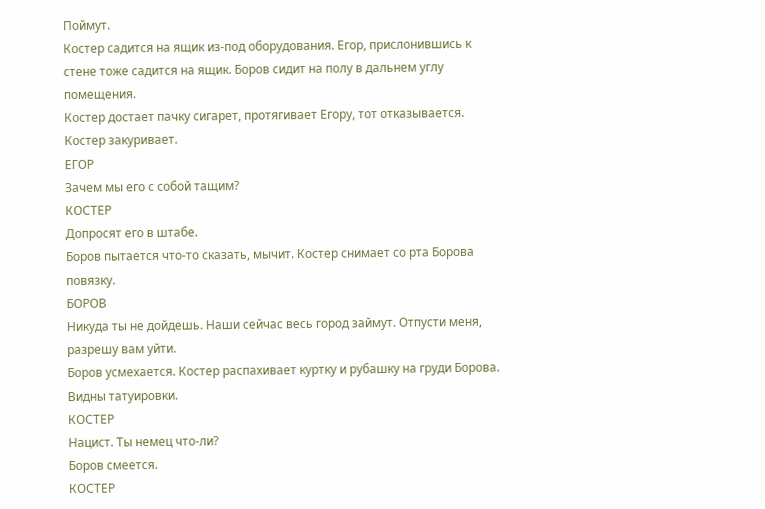Поймут.
Костер садится на ящик из-под оборудования. Егор, прислонившись к стене тоже садится на ящик. Боров сидит на полу в дальнем углу помещения.
Костер достает пачку сигарет, протягивает Егору, тот отказывается. Костер закуривает.
ЕГОР
Зачем мы его с собой тащим?
КОСТЕР
Допросят его в штабе.
Боров пытается что-то сказать, мычит. Костер снимает со рта Борова повязку.
БОРОВ
Никуда ты не дойдешь. Наши сейчас весь город займут. Отпусти меня, разрешу вам уйти.
Боров усмехается. Костер распахивает куртку и рубашку на груди Борова. Видны татуировки.
КОСТЕР
Нацист. Ты немец что-ли?
Боров смеется.
КОСТЕР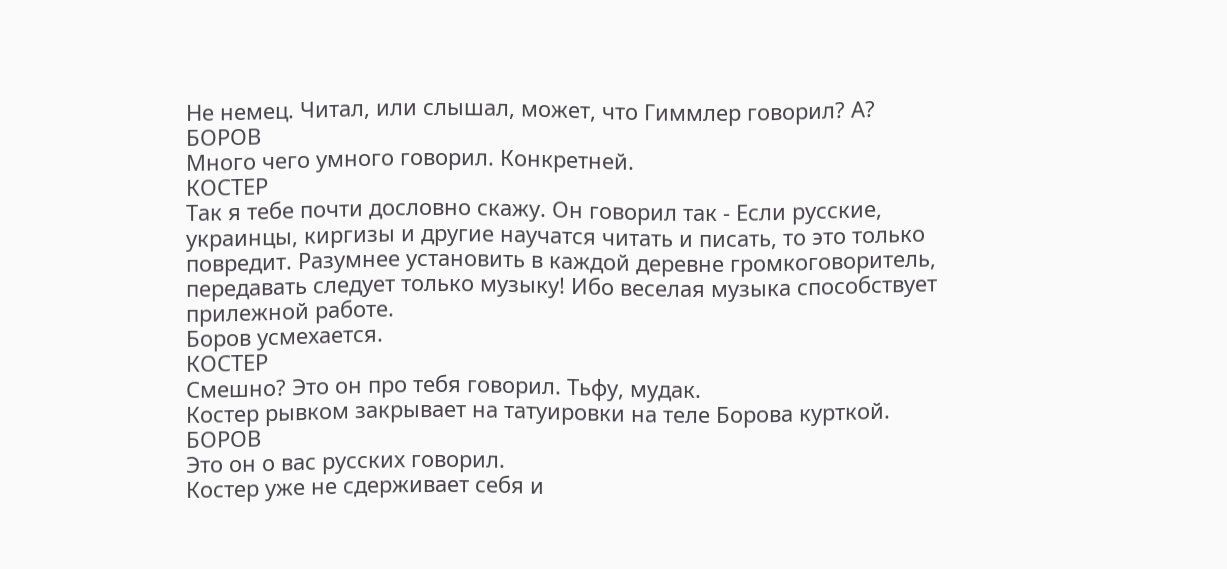Не немец. Читал, или слышал, может, что Гиммлер говорил? А?
БОРОВ
Много чего умного говорил. Конкретней.
КОСТЕР
Так я тебе почти дословно скажу. Он говорил так - Если русские, украинцы, киргизы и другие научатся читать и писать, то это только повредит. Разумнее установить в каждой деревне громкоговоритель, передавать следует только музыку! Ибо веселая музыка способствует прилежной работе.
Боров усмехается.
КОСТЕР
Смешно? Это он про тебя говорил. Тьфу, мудак.
Костер рывком закрывает на татуировки на теле Борова курткой.
БОРОВ
Это он о вас русских говорил.
Костер уже не сдерживает себя и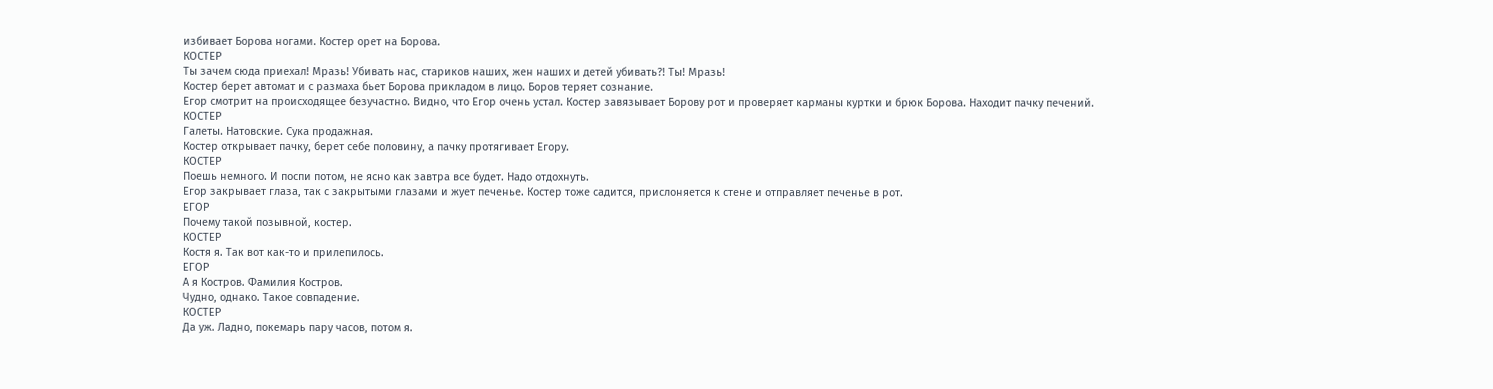избивает Борова ногами. Костер орет на Борова.
КОСТЕР
Ты зачем сюда приехал! Мразь! Убивать нас, стариков наших, жен наших и детей убивать?! Ты! Мразь!
Костер берет автомат и с размаха бьет Борова прикладом в лицо. Боров теряет сознание.
Егор смотрит на происходящее безучастно. Видно, что Егор очень устал. Костер завязывает Борову рот и проверяет карманы куртки и брюк Борова. Находит пачку печений.
КОСТЕР
Галеты. Натовские. Сука продажная.
Костер открывает пачку, берет себе половину, а пачку протягивает Егору.
КОСТЕР
Поешь немного. И поспи потом, не ясно как завтра все будет. Надо отдохнуть.
Егор закрывает глаза, так с закрытыми глазами и жует печенье. Костер тоже садится, прислоняется к стене и отправляет печенье в рот.
ЕГОР
Почему такой позывной, костер.
КОСТЕР
Костя я. Так вот как-то и прилепилось.
ЕГОР
А я Костров. Фамилия Костров.
Чудно, однако. Такое совпадение.
КОСТЕР
Да уж. Ладно, покемарь пару часов, потом я.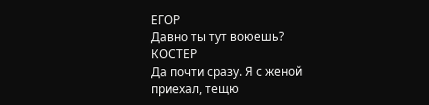ЕГОР
Давно ты тут воюешь?
КОСТЕР
Да почти сразу. Я с женой приехал, тещю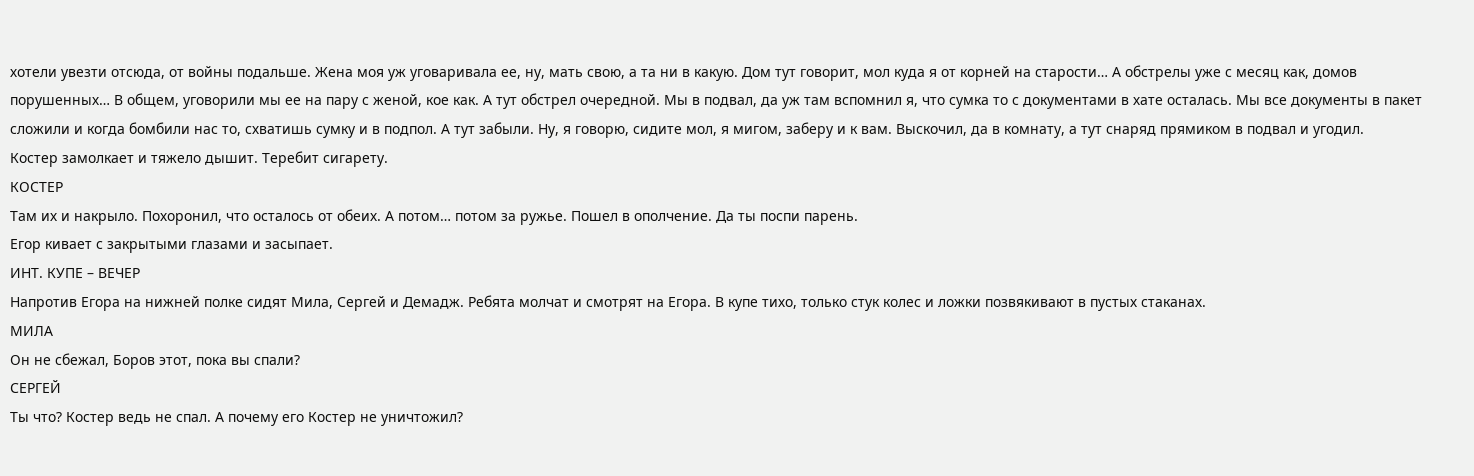хотели увезти отсюда, от войны подальше. Жена моя уж уговаривала ее, ну, мать свою, а та ни в какую. Дом тут говорит, мол куда я от корней на старости… А обстрелы уже с месяц как, домов порушенных… В общем, уговорили мы ее на пару с женой, кое как. А тут обстрел очередной. Мы в подвал, да уж там вспомнил я, что сумка то с документами в хате осталась. Мы все документы в пакет сложили и когда бомбили нас то, схватишь сумку и в подпол. А тут забыли. Ну, я говорю, сидите мол, я мигом, заберу и к вам. Выскочил, да в комнату, а тут снаряд прямиком в подвал и угодил.
Костер замолкает и тяжело дышит. Теребит сигарету.
КОСТЕР
Там их и накрыло. Похоронил, что осталось от обеих. А потом… потом за ружье. Пошел в ополчение. Да ты поспи парень.
Егор кивает с закрытыми глазами и засыпает.
ИНТ. КУПЕ – ВЕЧЕР
Напротив Егора на нижней полке сидят Мила, Сергей и Демадж. Ребята молчат и смотрят на Егора. В купе тихо, только стук колес и ложки позвякивают в пустых стаканах.
МИЛА
Он не сбежал, Боров этот, пока вы спали?
СЕРГЕЙ
Ты что? Костер ведь не спал. А почему его Костер не уничтожил?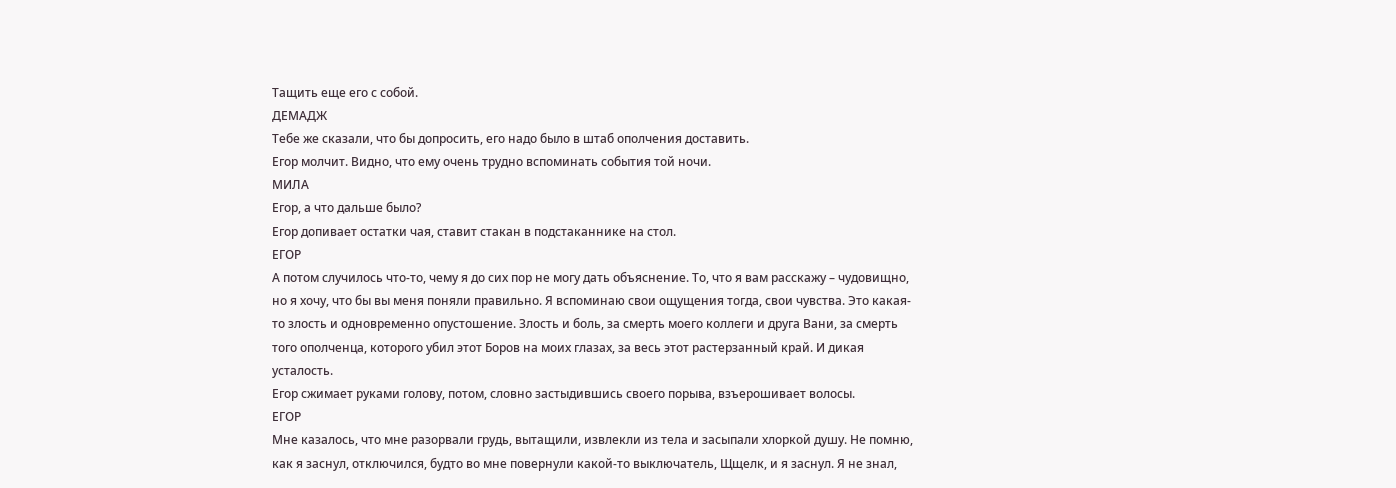Тащить еще его с собой.
ДЕМАДЖ
Тебе же сказали, что бы допросить, его надо было в штаб ополчения доставить.
Егор молчит. Видно, что ему очень трудно вспоминать события той ночи.
МИЛА
Егор, а что дальше было?
Егор допивает остатки чая, ставит стакан в подстаканнике на стол.
ЕГОР
А потом случилось что-то, чему я до сих пор не могу дать объяснение. То, что я вам расскажу – чудовищно, но я хочу, что бы вы меня поняли правильно. Я вспоминаю свои ощущения тогда, свои чувства. Это какая-то злость и одновременно опустошение. Злость и боль, за смерть моего коллеги и друга Вани, за смерть того ополченца, которого убил этот Боров на моих глазах, за весь этот растерзанный край. И дикая усталость.
Егор сжимает руками голову, потом, словно застыдившись своего порыва, взъерошивает волосы.
ЕГОР
Мне казалось, что мне разорвали грудь, вытащили, извлекли из тела и засыпали хлоркой душу. Не помню, как я заснул, отключился, будто во мне повернули какой-то выключатель, Щщелк, и я заснул. Я не знал,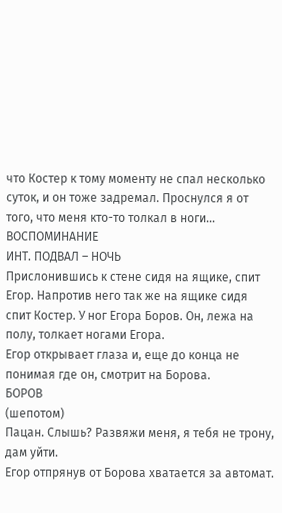что Костер к тому моменту не спал несколько суток, и он тоже задремал. Проснулся я от того, что меня кто-то толкал в ноги…
ВОСПОМИНАНИЕ
ИНТ. ПОДВАЛ – НОЧЬ
Прислонившись к стене сидя на ящике, спит Егор. Напротив него так же на ящике сидя спит Костер. У ног Егора Боров. Он, лежа на полу, толкает ногами Егора.
Егор открывает глаза и, еще до конца не понимая где он, смотрит на Борова.
БОРОВ
(шепотом)
Пацан. Слышь? Развяжи меня, я тебя не трону, дам уйти.
Егор отпрянув от Борова хватается за автомат.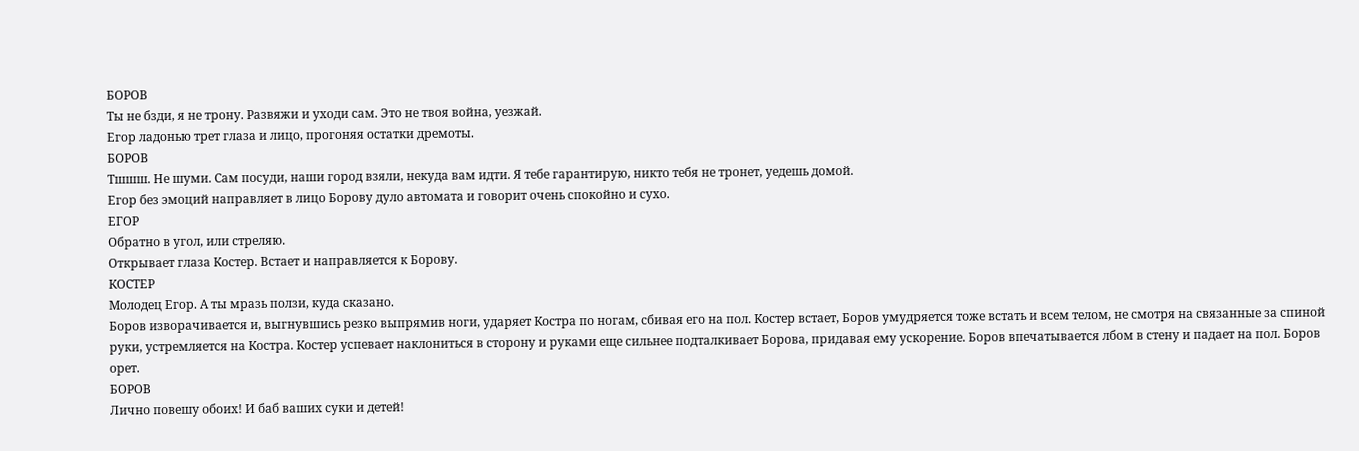БОРОВ
Ты не бзди, я не трону. Развяжи и уходи сам. Это не твоя война, уезжай.
Егор ладонью трет глаза и лицо, прогоняя остатки дремоты.
БОРОВ
Тшшш. Не шуми. Сам посуди, наши город взяли, некуда вам идти. Я тебе гарантирую, никто тебя не тронет, уедешь домой.
Егор без эмоций направляет в лицо Борову дуло автомата и говорит очень спокойно и сухо.
ЕГОР
Обратно в угол, или стреляю.
Открывает глаза Костер. Встает и направляется к Борову.
КОСТЕР
Молодец Егор. А ты мразь ползи, куда сказано.
Боров изворачивается и, выгнувшись резко выпрямив ноги, ударяет Костра по ногам, сбивая его на пол. Костер встает, Боров умудряется тоже встать и всем телом, не смотря на связанные за спиной руки, устремляется на Костра. Костер успевает наклониться в сторону и руками еще сильнее подталкивает Борова, придавая ему ускорение. Боров впечатывается лбом в стену и падает на пол. Боров орет.
БОРОВ
Лично повешу обоих! И баб ваших суки и детей!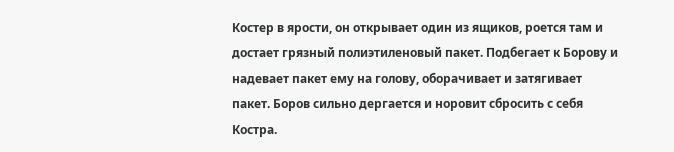Костер в ярости, он открывает один из ящиков, роется там и достает грязный полиэтиленовый пакет. Подбегает к Борову и надевает пакет ему на голову, оборачивает и затягивает пакет. Боров сильно дергается и норовит сбросить с себя Костра.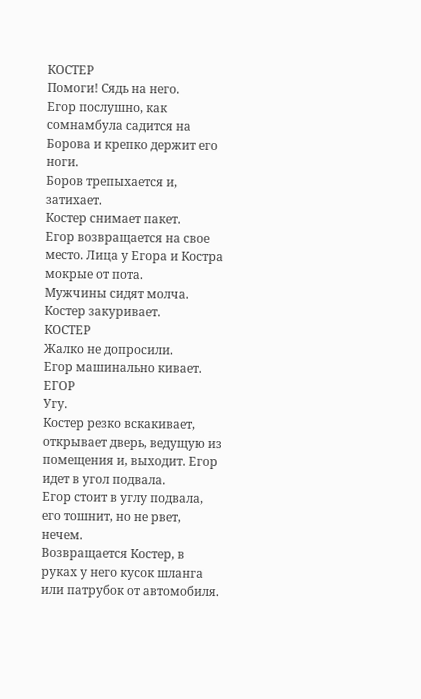КОСТЕР
Помоги! Сядь на него.
Егор послушно, как сомнамбула садится на Борова и крепко держит его ноги.
Боров трепыхается и, затихает.
Костер снимает пакет.
Егор возвращается на свое место. Лица у Егора и Костра мокрые от пота.
Мужчины сидят молча. Костер закуривает.
КОСТЕР
Жалко не допросили.
Егор машинально кивает.
ЕГОР
Угу.
Костер резко вскакивает, открывает дверь, ведущую из помещения и, выходит. Егор идет в угол подвала.
Егор стоит в углу подвала, его тошнит, но не рвет, нечем.
Возвращается Костер, в руках у него кусок шланга или патрубок от автомобиля.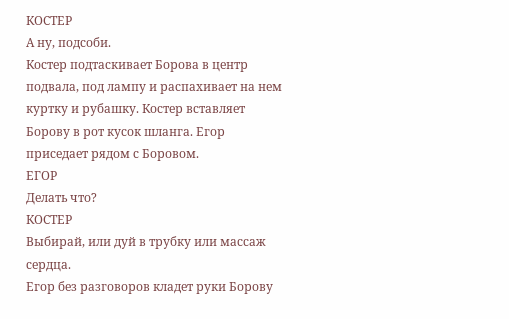КОСТЕР
А ну, подсоби.
Костер подтаскивает Борова в центр подвала, под лампу и распахивает на нем куртку и рубашку. Костер вставляет Борову в рот кусок шланга. Егор приседает рядом с Боровом.
ЕГОР
Делать что?
КОСТЕР
Выбирай, или дуй в трубку или массаж сердца.
Егор без разговоров кладет руки Борову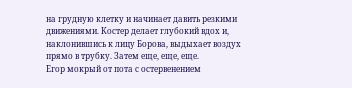на грудную клетку и начинает давить резкими движениями. Костер делает глубокий вдох и, наклонившись к лицу Борова, выдыхает воздух прямо в трубку. Затем еще, еще, еще.
Егор мокрый от пота с остервенением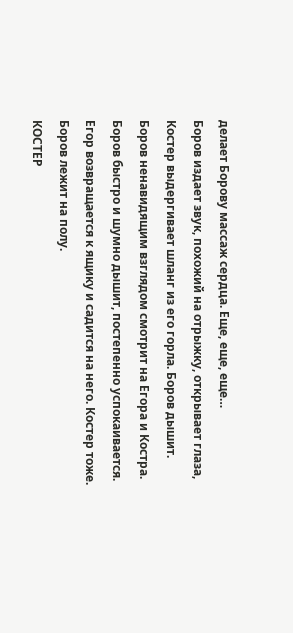делает Борову массаж сердца. Еще, еще, еще…
Боров издает звук, похожий на отрыжку, открывает глаза, Костер выдергивает шланг из его горла. Боров дышит.
Боров ненавидящим взглядом смотрит на Егора и Костра.
Боров быстро и шумно дышит, постепенно успокаивается.
Егор возвращается к ящику и садится на него. Костер тоже.
Боров лежит на полу.
КОСТЕР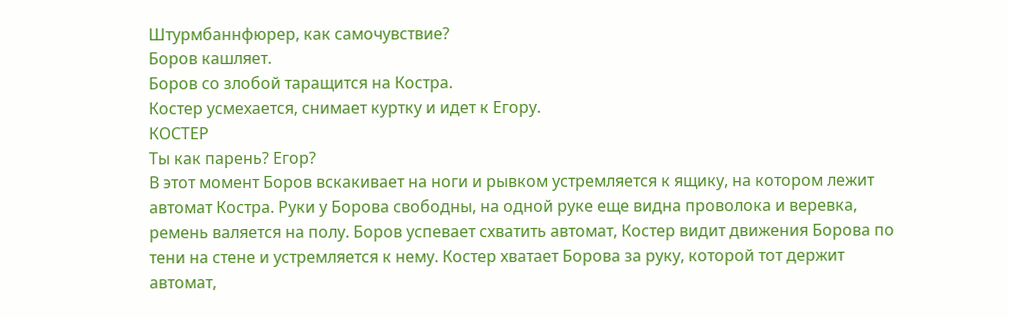Штурмбаннфюрер, как самочувствие?
Боров кашляет.
Боров со злобой таращится на Костра.
Костер усмехается, снимает куртку и идет к Егору.
КОСТЕР
Ты как парень? Егор?
В этот момент Боров вскакивает на ноги и рывком устремляется к ящику, на котором лежит автомат Костра. Руки у Борова свободны, на одной руке еще видна проволока и веревка, ремень валяется на полу. Боров успевает схватить автомат, Костер видит движения Борова по тени на стене и устремляется к нему. Костер хватает Борова за руку, которой тот держит автомат,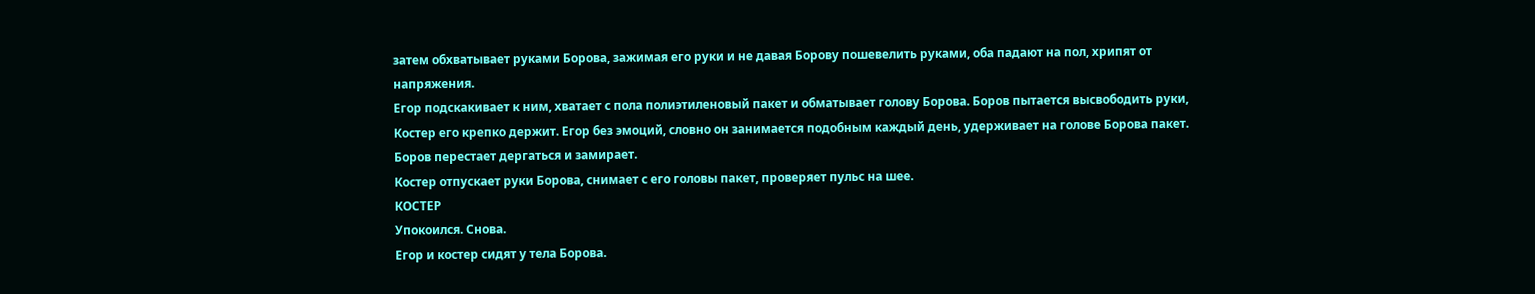затем обхватывает руками Борова, зажимая его руки и не давая Борову пошевелить руками, оба падают на пол, хрипят от напряжения.
Егор подскакивает к ним, хватает с пола полиэтиленовый пакет и обматывает голову Борова. Боров пытается высвободить руки, Костер его крепко держит. Егор без эмоций, словно он занимается подобным каждый день, удерживает на голове Борова пакет.
Боров перестает дергаться и замирает.
Костер отпускает руки Борова, снимает с его головы пакет, проверяет пульс на шее.
КОСТЕР
Упокоился. Снова.
Егор и костер сидят у тела Борова.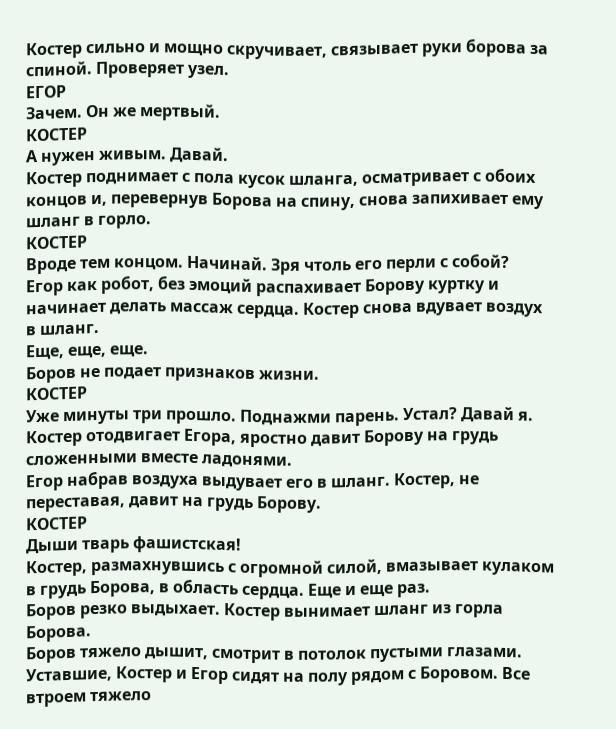Костер сильно и мощно скручивает, связывает руки борова за спиной. Проверяет узел.
ЕГОР
Зачем. Он же мертвый.
КОСТЕР
А нужен живым. Давай.
Костер поднимает с пола кусок шланга, осматривает с обоих концов и, перевернув Борова на спину, снова запихивает ему шланг в горло.
КОСТЕР
Вроде тем концом. Начинай. Зря чтоль его перли с собой?
Егор как робот, без эмоций распахивает Борову куртку и начинает делать массаж сердца. Костер снова вдувает воздух в шланг.
Еще, еще, еще.
Боров не подает признаков жизни.
КОСТЕР
Уже минуты три прошло. Поднажми парень. Устал? Давай я.
Костер отодвигает Егора, яростно давит Борову на грудь сложенными вместе ладонями.
Егор набрав воздуха выдувает его в шланг. Костер, не переставая, давит на грудь Борову.
КОСТЕР
Дыши тварь фашистская!
Костер, размахнувшись с огромной силой, вмазывает кулаком в грудь Борова, в область сердца. Еще и еще раз.
Боров резко выдыхает. Костер вынимает шланг из горла Борова.
Боров тяжело дышит, смотрит в потолок пустыми глазами.
Уставшие, Костер и Егор сидят на полу рядом с Боровом. Все втроем тяжело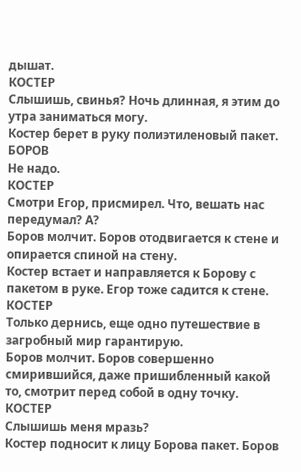дышат.
КОСТЕР
Слышишь, свинья? Ночь длинная, я этим до утра заниматься могу.
Костер берет в руку полиэтиленовый пакет.
БОРОВ
Не надо.
КОСТЕР
Смотри Егор, присмирел. Что, вешать нас передумал? А?
Боров молчит. Боров отодвигается к стене и опирается спиной на стену.
Костер встает и направляется к Борову с пакетом в руке. Егор тоже садится к стене.
КОСТЕР
Только дернись, еще одно путешествие в загробный мир гарантирую.
Боров молчит. Боров совершенно смирившийся, даже пришибленный какой то, смотрит перед собой в одну точку.
КОСТЕР
Слышишь меня мразь?
Костер подносит к лицу Борова пакет. Боров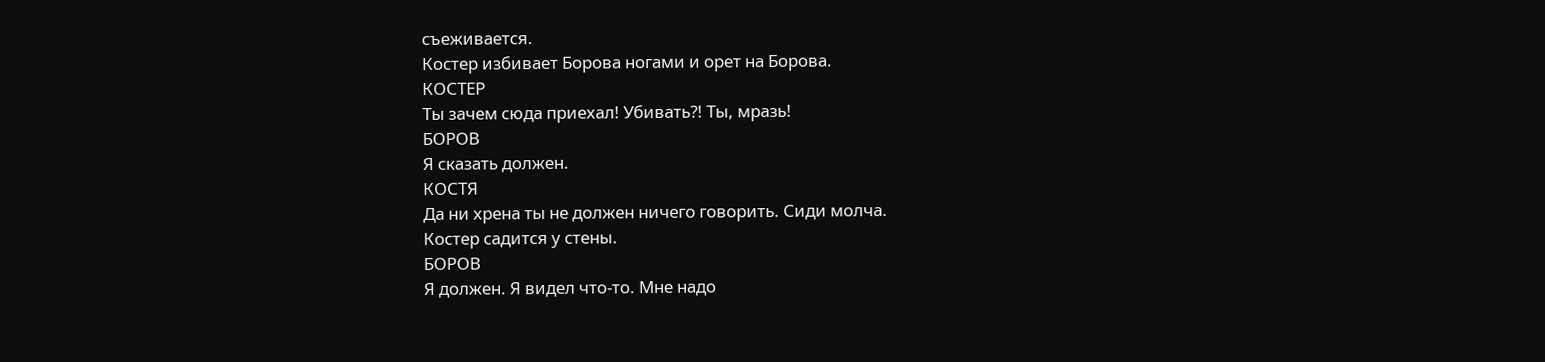съеживается.
Костер избивает Борова ногами и орет на Борова.
КОСТЕР
Ты зачем сюда приехал! Убивать?! Ты, мразь!
БОРОВ
Я сказать должен.
КОСТЯ
Да ни хрена ты не должен ничего говорить. Сиди молча.
Костер садится у стены.
БОРОВ
Я должен. Я видел что-то. Мне надо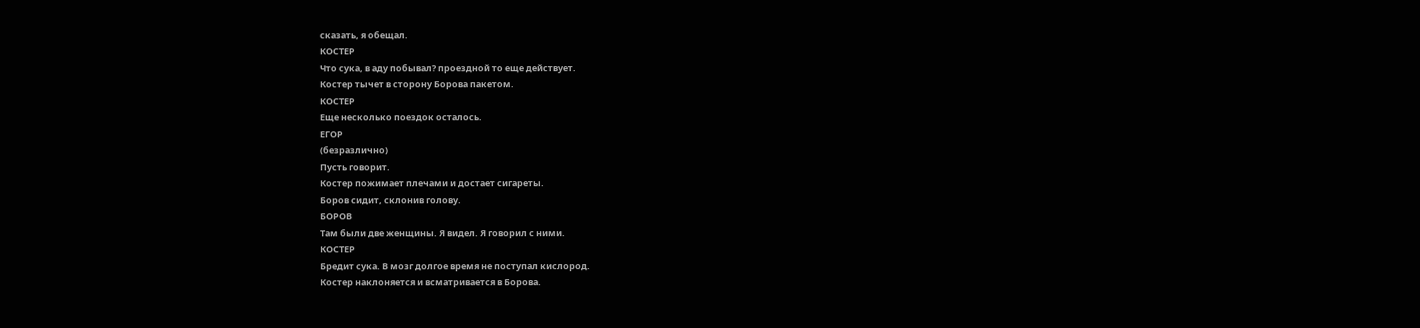сказать, я обещал.
КОСТЕР
Что сука, в аду побывал? проездной то еще действует.
Костер тычет в сторону Борова пакетом.
КОСТЕР
Еще несколько поездок осталось.
ЕГОР
(безразлично)
Пусть говорит.
Костер пожимает плечами и достает сигареты.
Боров сидит, склонив голову.
БОРОВ
Там были две женщины. Я видел. Я говорил с ними.
КОСТЕР
Бредит сука. В мозг долгое время не поступал кислород.
Костер наклоняется и всматривается в Борова.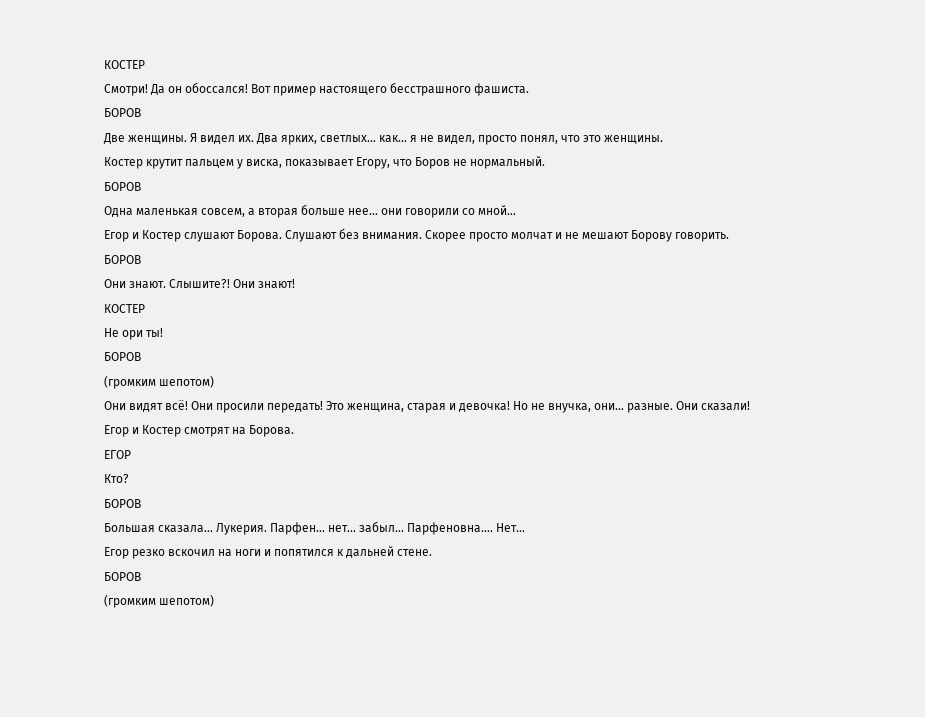КОСТЕР
Смотри! Да он обоссался! Вот пример настоящего бесстрашного фашиста.
БОРОВ
Две женщины. Я видел их. Два ярких, светлых… как… я не видел, просто понял, что это женщины.
Костер крутит пальцем у виска, показывает Егору, что Боров не нормальный.
БОРОВ
Одна маленькая совсем, а вторая больше нее… они говорили со мной…
Егор и Костер слушают Борова. Слушают без внимания. Скорее просто молчат и не мешают Борову говорить.
БОРОВ
Они знают. Слышите?! Они знают!
КОСТЕР
Не ори ты!
БОРОВ
(громким шепотом)
Они видят всё! Они просили передать! Это женщина, старая и девочка! Но не внучка, они… разные. Они сказали!
Егор и Костер смотрят на Борова.
ЕГОР
Кто?
БОРОВ
Большая сказала… Лукерия. Парфен... нет… забыл… Парфеновна…. Нет…
Егор резко вскочил на ноги и попятился к дальней стене.
БОРОВ
(громким шепотом)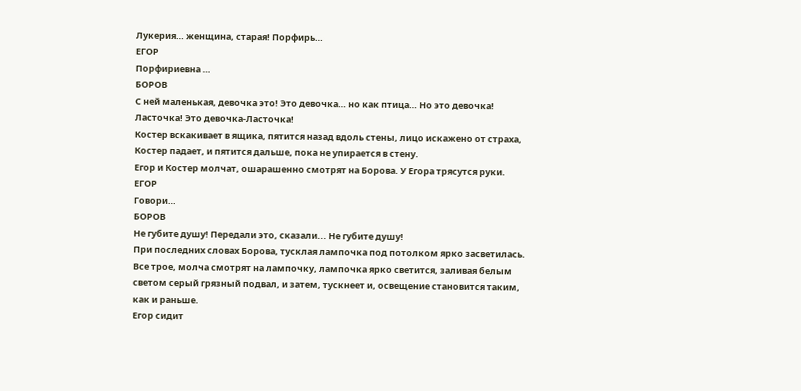Лукерия… женщина, старая! Порфирь…
ЕГОР
Порфириевна …
БОРОВ
С ней маленькая, девочка это! Это девочка… но как птица… Но это девочка! Ласточка! Это девочка-Ласточка!
Костер вскакивает в ящика, пятится назад вдоль стены, лицо искажено от страха, Костер падает, и пятится дальше, пока не упирается в стену.
Егор и Костер молчат, ошарашенно смотрят на Борова. У Егора трясутся руки.
ЕГОР
Говори…
БОРОВ
Не губите душу! Передали это, сказали... Не губите душу!
При последних словах Борова, тусклая лампочка под потолком ярко засветилась. Все трое, молча смотрят на лампочку, лампочка ярко светится, заливая белым светом серый грязный подвал, и затем, тускнеет и, освещение становится таким, как и раньше.
Егор сидит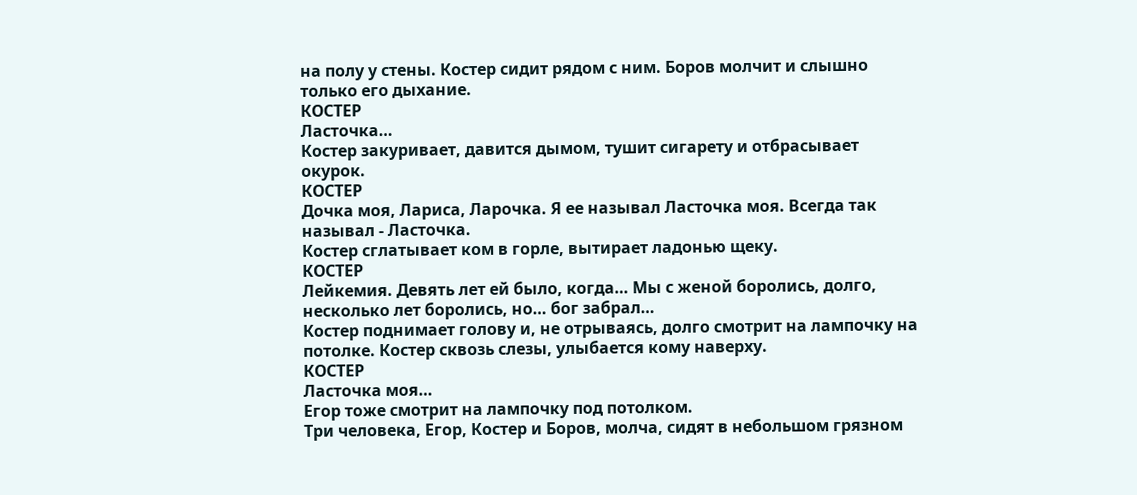на полу у стены. Костер сидит рядом с ним. Боров молчит и слышно только его дыхание.
КОСТЕР
Ласточка…
Костер закуривает, давится дымом, тушит сигарету и отбрасывает окурок.
КОСТЕР
Дочка моя, Лариса, Ларочка. Я ее называл Ласточка моя. Всегда так называл - Ласточка.
Костер сглатывает ком в горле, вытирает ладонью щеку.
КОСТЕР
Лейкемия. Девять лет ей было, когда… Мы с женой боролись, долго, несколько лет боролись, но… бог забрал…
Костер поднимает голову и, не отрываясь, долго смотрит на лампочку на потолке. Костер сквозь слезы, улыбается кому наверху.
КОСТЕР
Ласточка моя…
Егор тоже смотрит на лампочку под потолком.
Три человека, Егор, Костер и Боров, молча, сидят в небольшом грязном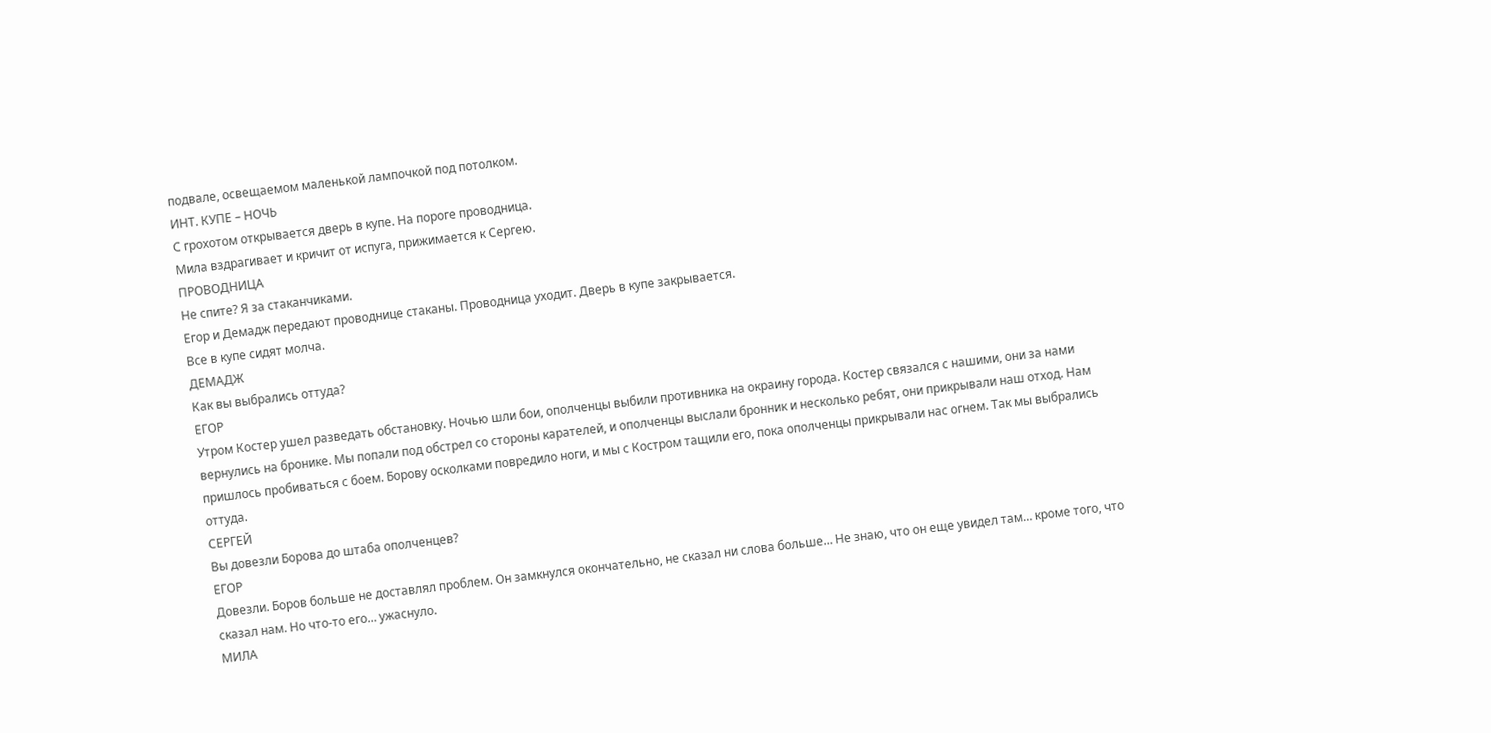подвале, освещаемом маленькой лампочкой под потолком.
ИНТ. КУПЕ – НОЧЬ
С грохотом открывается дверь в купе. На пороге проводница.
Мила вздрагивает и кричит от испуга, прижимается к Сергею.
ПРОВОДНИЦА
Не спите? Я за стаканчиками.
Егор и Демадж передают проводнице стаканы. Проводница уходит. Дверь в купе закрывается.
Все в купе сидят молча.
ДЕМАДЖ
Как вы выбрались оттуда?
ЕГОР
Утром Костер ушел разведать обстановку. Ночью шли бои, ополченцы выбили противника на окраину города. Костер связался с нашими, они за нами вернулись на бронике. Мы попали под обстрел со стороны карателей, и ополченцы выслали бронник и несколько ребят, они прикрывали наш отход. Нам пришлось пробиваться с боем. Борову осколками повредило ноги, и мы с Костром тащили его, пока ополченцы прикрывали нас огнем. Так мы выбрались оттуда.
СЕРГЕЙ
Вы довезли Борова до штаба ополченцев?
ЕГОР
Довезли. Боров больше не доставлял проблем. Он замкнулся окончательно, не сказал ни слова больше… Не знаю, что он еще увидел там… кроме того, что сказал нам. Но что-то его… ужаснуло.
МИЛА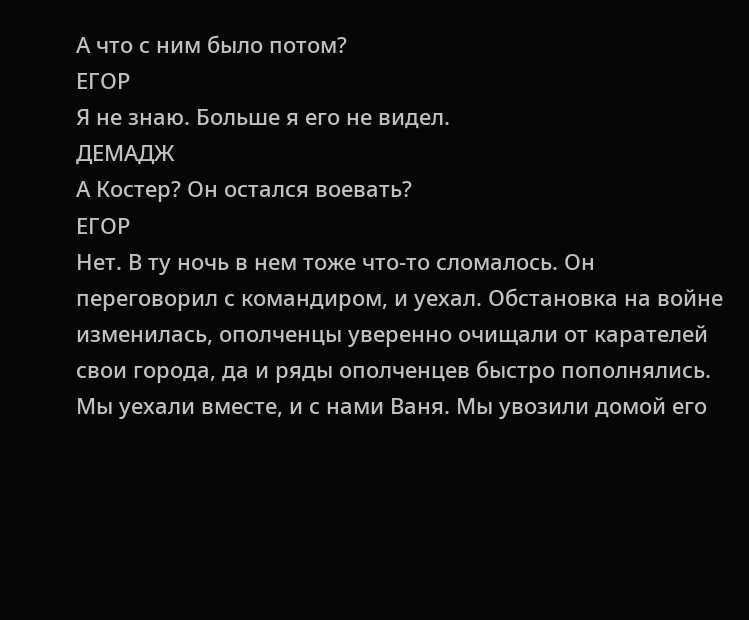А что с ним было потом?
ЕГОР
Я не знаю. Больше я его не видел.
ДЕМАДЖ
А Костер? Он остался воевать?
ЕГОР
Нет. В ту ночь в нем тоже что-то сломалось. Он переговорил с командиром, и уехал. Обстановка на войне изменилась, ополченцы уверенно очищали от карателей свои города, да и ряды ополченцев быстро пополнялись. Мы уехали вместе, и с нами Ваня. Мы увозили домой его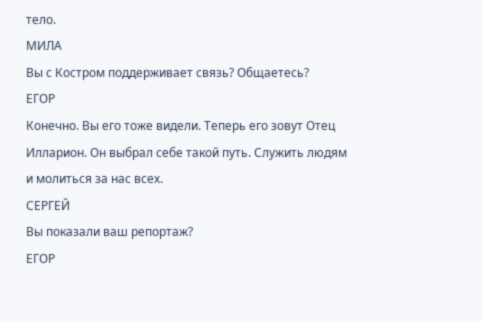тело.
МИЛА
Вы с Костром поддерживает связь? Общаетесь?
ЕГОР
Конечно. Вы его тоже видели. Теперь его зовут Отец Илларион. Он выбрал себе такой путь. Служить людям и молиться за нас всех.
СЕРГЕЙ
Вы показали ваш репортаж?
ЕГОР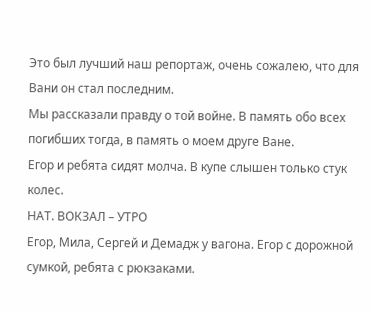Это был лучший наш репортаж, очень сожалею, что для Вани он стал последним.
Мы рассказали правду о той войне. В память обо всех погибших тогда, в память о моем друге Ване.
Егор и ребята сидят молча. В купе слышен только стук колес.
НАТ. ВОКЗАЛ – УТРО
Егор, Мила, Сергей и Демадж у вагона. Егор с дорожной сумкой, ребята с рюкзаками.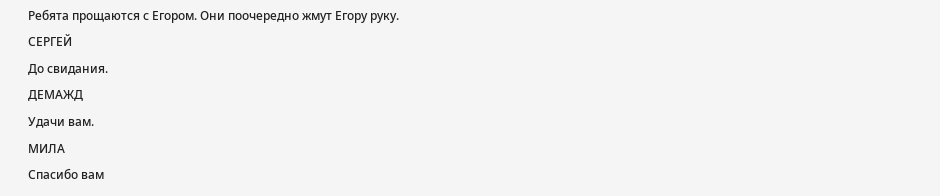Ребята прощаются с Егором. Они поочередно жмут Егору руку.
СЕРГЕЙ
До свидания.
ДЕМАЖД
Удачи вам.
МИЛА
Спасибо вам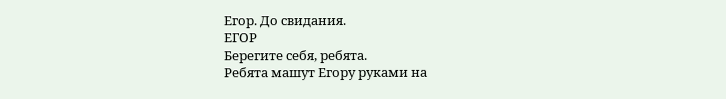Егор. До свидания.
ЕГОР
Берегите себя, ребята.
Ребята машут Егору руками на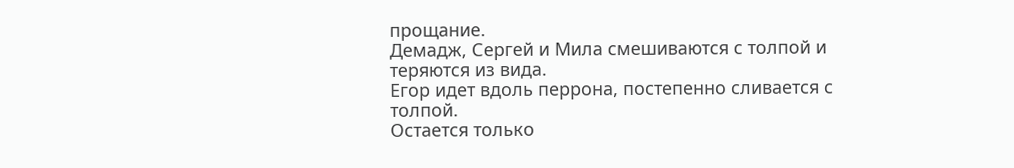прощание.
Демадж, Сергей и Мила смешиваются с толпой и теряются из вида.
Егор идет вдоль перрона, постепенно сливается с толпой.
Остается только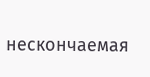нескончаемая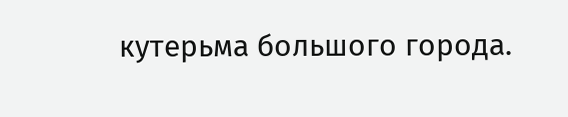кутерьма большого города.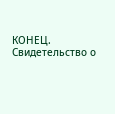КОНЕЦ.
Свидетельство о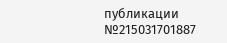публикации №215031701887